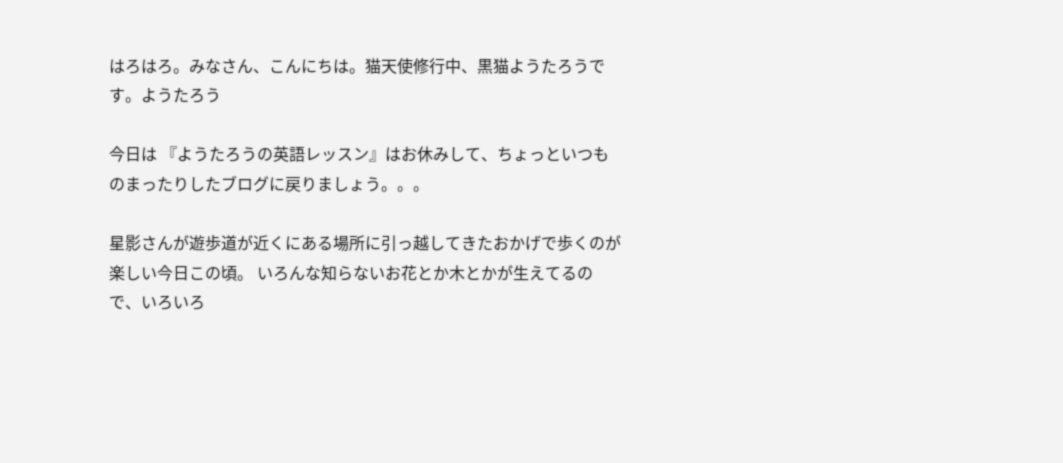はろはろ。みなさん、こんにちは。猫天使修行中、黒猫ようたろうです。ようたろう

今日は 『ようたろうの英語レッスン』はお休みして、ちょっといつものまったりしたブログに戻りましょう。。。

星影さんが遊歩道が近くにある場所に引っ越してきたおかげで歩くのが楽しい今日この頃。 いろんな知らないお花とか木とかが生えてるので、いろいろ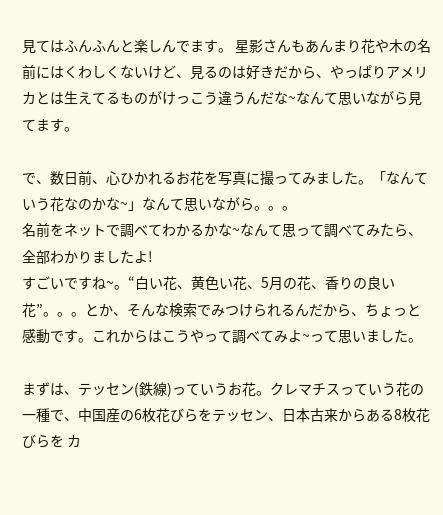見てはふんふんと楽しんでます。 星影さんもあんまり花や木の名前にはくわしくないけど、見るのは好きだから、やっぱりアメリカとは生えてるものがけっこう違うんだな~なんて思いながら見てます。

で、数日前、心ひかれるお花を写真に撮ってみました。「なんていう花なのかな~」なんて思いながら。。。
名前をネットで調べてわかるかな~なんて思って調べてみたら、全部わかりましたよ!
すごいですね~。“白い花、黄色い花、5月の花、香りの良い花”。。。とか、そんな検索でみつけられるんだから、ちょっと感動です。これからはこうやって調べてみよ~って思いました。

まずは、テッセン(鉄線)っていうお花。クレマチスっていう花の一種で、中国産の6枚花びらをテッセン、日本古来からある8枚花びらを カ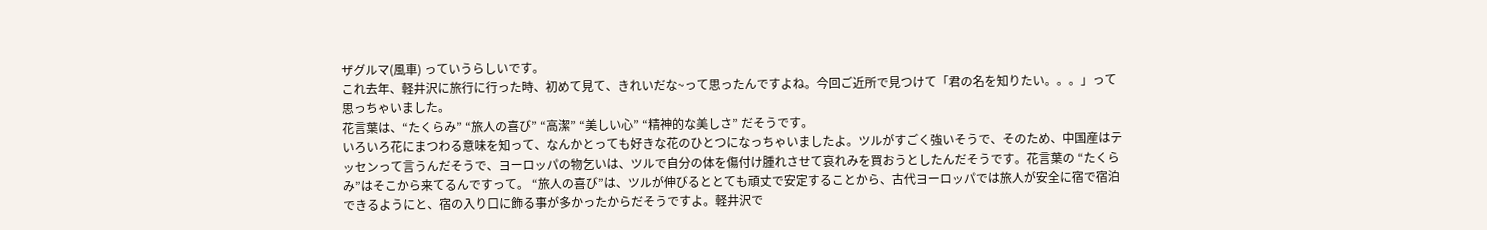ザグルマ(風車) っていうらしいです。
これ去年、軽井沢に旅行に行った時、初めて見て、きれいだな~って思ったんですよね。今回ご近所で見つけて「君の名を知りたい。。。」って思っちゃいました。
花言葉は、“たくらみ” “旅人の喜び” “高潔” “美しい心” “精神的な美しさ” だそうです。
いろいろ花にまつわる意味を知って、なんかとっても好きな花のひとつになっちゃいましたよ。ツルがすごく強いそうで、そのため、中国産はテッセンって言うんだそうで、ヨーロッパの物乞いは、ツルで自分の体を傷付け腫れさせて哀れみを買おうとしたんだそうです。花言葉の “たくらみ”はそこから来てるんですって。 “旅人の喜び”は、ツルが伸びるととても頑丈で安定することから、古代ヨーロッパでは旅人が安全に宿で宿泊できるようにと、宿の入り口に飾る事が多かったからだそうですよ。軽井沢で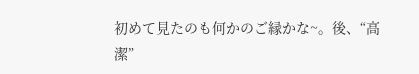初めて見たのも何かのご縁かな~。後、“高潔”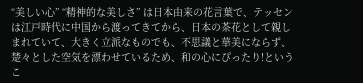“美しい心” “精神的な美しさ” は日本由来の花言葉で、テッセンは江戸時代に中国から渡ってきてから、日本の茶花として親しまれていて、大きく立派なものでも、不思議と華美にならず、楚々とした空気を漂わせているため、和の心にぴったり!というこ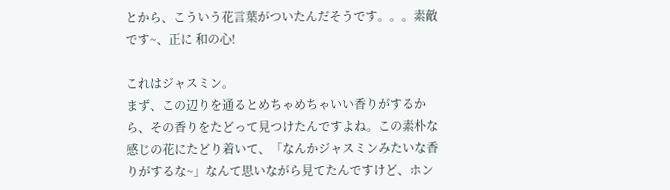とから、こういう花言葉がついたんだそうです。。。素敵です~、正に 和の心!

これはジャスミン。
まず、この辺りを通るとめちゃめちゃいい香りがするから、その香りをたどって見つけたんですよね。この素朴な感じの花にたどり着いて、「なんかジャスミンみたいな香りがするな~」なんて思いながら見てたんですけど、ホン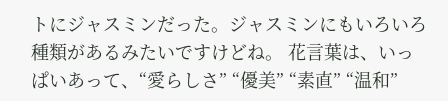トにジャスミンだった。ジャスミンにもいろいろ種類があるみたいですけどね。 花言葉は、いっぱいあって、“愛らしさ” “優美” “素直” “温和”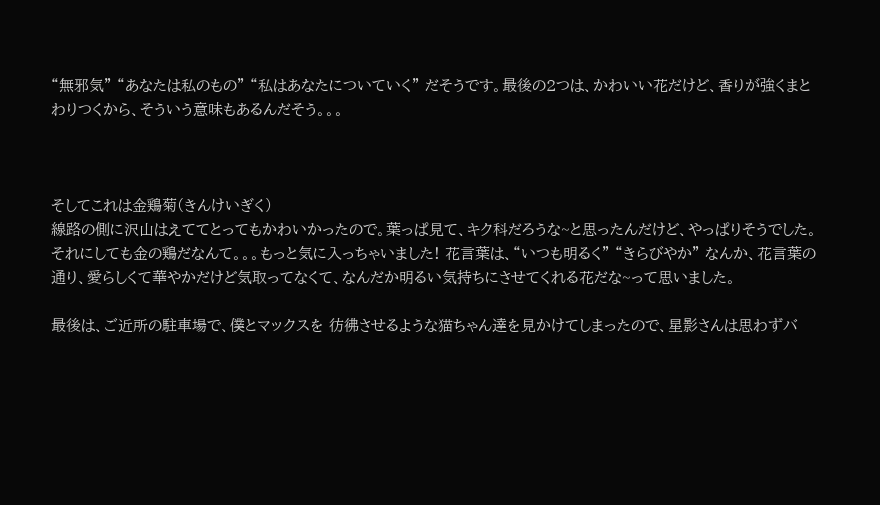“無邪気” “あなたは私のもの” “私はあなたについていく” だそうです。最後の2つは、かわいい花だけど、香りが強くまとわりつくから、そういう意味もあるんだそう。。。



そしてこれは金鶏菊(きんけいぎく)
線路の側に沢山はえててとってもかわいかったので。葉っぱ見て、キク科だろうな~と思ったんだけど、やっぱりそうでした。それにしても金の鶏だなんて。。。もっと気に入っちゃいました! 花言葉は、“いつも明るく” “きらびやか” なんか、花言葉の通り、愛らしくて華やかだけど気取ってなくて、なんだか明るい気持ちにさせてくれる花だな~って思いました。

最後は、ご近所の駐車場で、僕とマックスを 彷彿させるような猫ちゃん達を見かけてしまったので、星影さんは思わずバ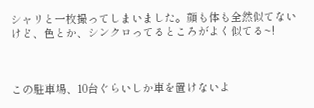シャリと一枚撮ってしまいました。顔も体も全然似てないけど、色とか、シンクロってるところがよく似てる~!



この駐車場、10台ぐらいしか車を置けないよ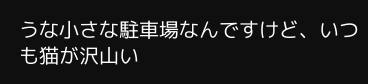うな小さな駐車場なんですけど、いつも猫が沢山い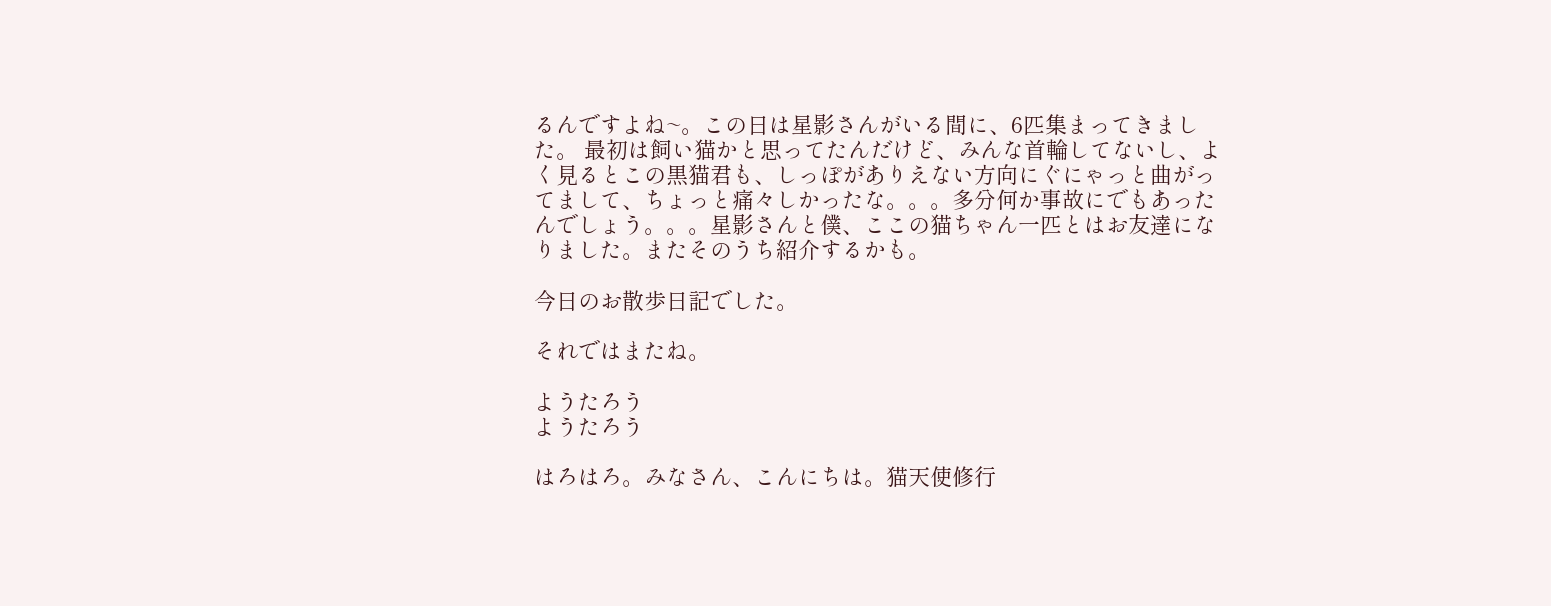るんですよね~。この日は星影さんがいる間に、6匹集まってきました。 最初は飼い猫かと思ってたんだけど、みんな首輪してないし、よく見るとこの黒猫君も、しっぽがありえない方向にぐにゃっと曲がってまして、ちょっと痛々しかったな。。。多分何か事故にでもあったんでしょう。。。星影さんと僕、ここの猫ちゃん一匹とはお友達になりました。またそのうち紹介するかも。

今日のお散歩日記でした。

それではまたね。

ようたろう
ようたろう

はろはろ。みなさん、こんにちは。猫天使修行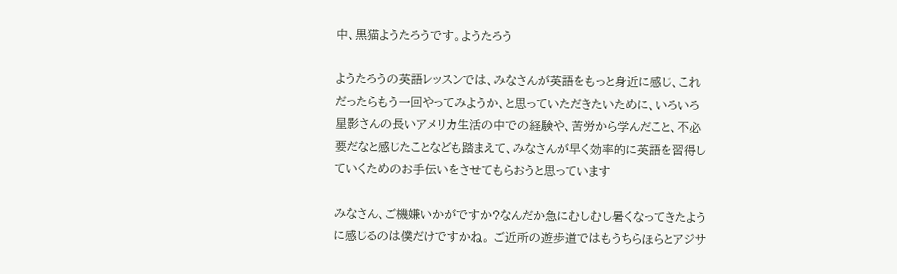中、黒猫ようたろうです。ようたろう

ようたろうの英語レッスンでは、みなさんが英語をもっと身近に感じ、これだったらもう一回やってみようか、と思っていただきたいために、いろいろ星影さんの長いアメリカ生活の中での経験や、苦労から学んだこと、不必要だなと感じたことなども踏まえて、みなさんが早く効率的に英語を習得していくためのお手伝いをさせてもらおうと思っています

みなさん、ご機嫌いかがですか?なんだか急にむしむし暑くなってきたように感じるのは僕だけですかね。 ご近所の遊歩道ではもうちらほらとアジサ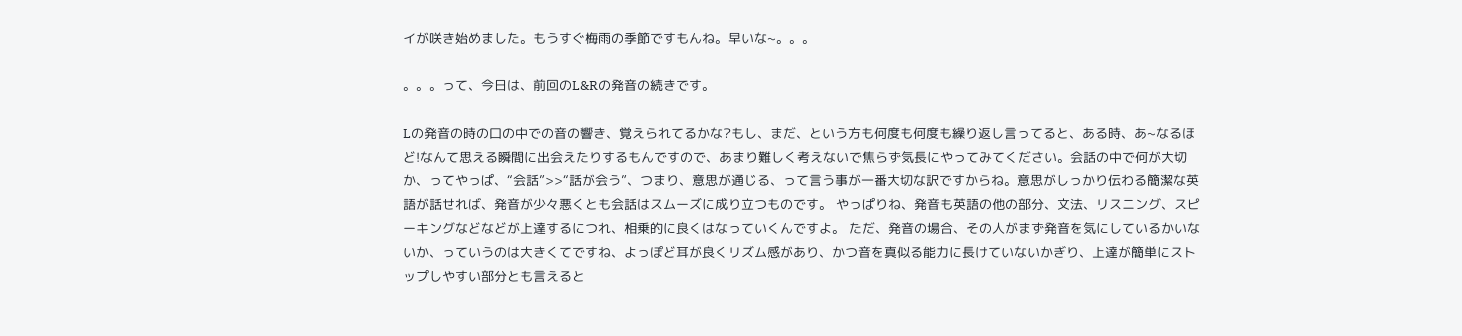イが咲き始めました。もうすぐ梅雨の季節ですもんね。早いな~。。。

。。。って、今日は、前回のL&Rの発音の続きです。

Lの発音の時の口の中での音の響き、覚えられてるかな?もし、まだ、という方も何度も何度も繰り返し言ってると、ある時、あ~なるほど!なんて思える瞬間に出会えたりするもんですので、あまり難しく考えないで焦らず気長にやってみてください。会話の中で何が大切か、ってやっぱ、“会話”>>“話が会う”、つまり、意思が通じる、って言う事が一番大切な訳ですからね。意思がしっかり伝わる簡潔な英語が話せれば、発音が少々悪くとも会話はスムーズに成り立つものです。 やっぱりね、発音も英語の他の部分、文法、リスニング、スピーキングなどなどが上達するにつれ、相乗的に良くはなっていくんですよ。 ただ、発音の場合、その人がまず発音を気にしているかいないか、っていうのは大きくてですね、よっぽど耳が良くリズム感があり、かつ音を真似る能力に長けていないかぎり、上達が簡単にストップしやすい部分とも言えると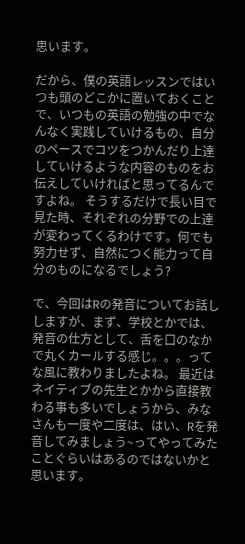思います。

だから、僕の英語レッスンではいつも頭のどこかに置いておくことで、いつもの英語の勉強の中でなんなく実践していけるもの、自分のペースでコツをつかんだり上達していけるような内容のものをお伝えしていければと思ってるんですよね。 そうするだけで長い目で見た時、それぞれの分野での上達が変わってくるわけです。何でも努力せず、自然につく能力って自分のものになるでしょう?

で、今回はRの発音についてお話ししますが、まず、学校とかでは、発音の仕方として、舌を口のなかで丸くカールする感じ。。。ってな風に教わりましたよね。 最近はネイティブの先生とかから直接教わる事も多いでしょうから、みなさんも一度や二度は、はい、Rを発音してみましょう~ってやってみたことぐらいはあるのではないかと思います。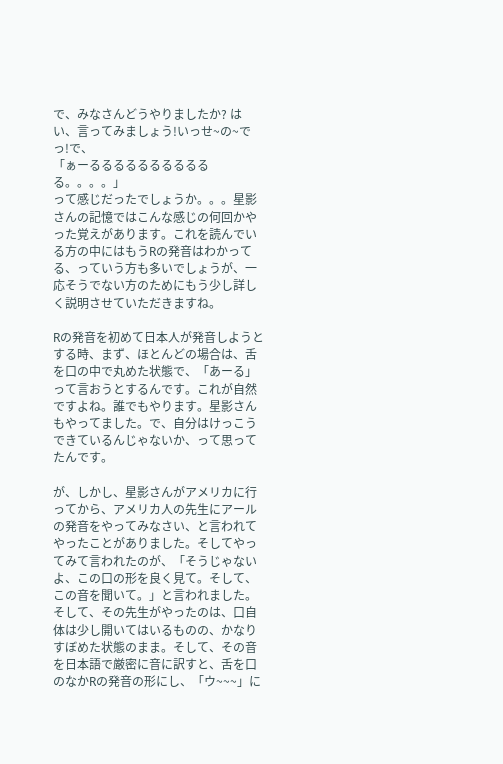で、みなさんどうやりましたか? はい、言ってみましょう!いっせ~の~でっ!で、
「ぁーるるるるるるるるるるる。。。。」
って感じだったでしょうか。。。星影さんの記憶ではこんな感じの何回かやった覚えがあります。これを読んでいる方の中にはもうRの発音はわかってる、っていう方も多いでしょうが、一応そうでない方のためにもう少し詳しく説明させていただきますね。

Rの発音を初めて日本人が発音しようとする時、まず、ほとんどの場合は、舌を口の中で丸めた状態で、「あーる」って言おうとするんです。これが自然ですよね。誰でもやります。星影さんもやってました。で、自分はけっこうできているんじゃないか、って思ってたんです。

が、しかし、星影さんがアメリカに行ってから、アメリカ人の先生にアールの発音をやってみなさい、と言われてやったことがありました。そしてやってみて言われたのが、「そうじゃないよ、この口の形を良く見て。そして、この音を聞いて。」と言われました。そして、その先生がやったのは、口自体は少し開いてはいるものの、かなりすぼめた状態のまま。そして、その音を日本語で厳密に音に訳すと、舌を口のなかRの発音の形にし、「ウ~~~」に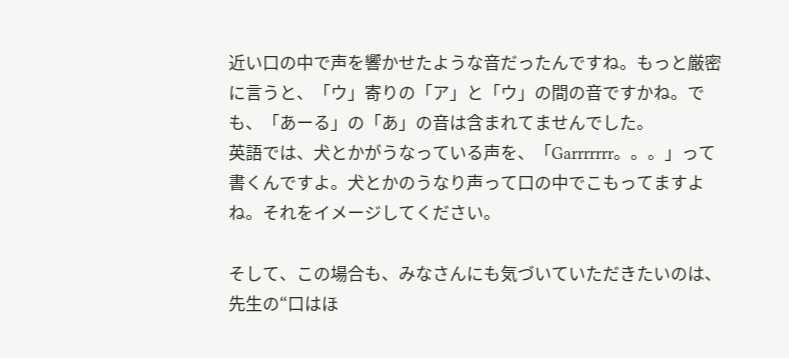近い口の中で声を響かせたような音だったんですね。もっと厳密に言うと、「ウ」寄りの「ア」と「ウ」の間の音ですかね。でも、「あーる」の「あ」の音は含まれてませんでした。
英語では、犬とかがうなっている声を、「Garrrrrrr。。。」って書くんですよ。犬とかのうなり声って口の中でこもってますよね。それをイメージしてください。

そして、この場合も、みなさんにも気づいていただきたいのは、先生の“口はほ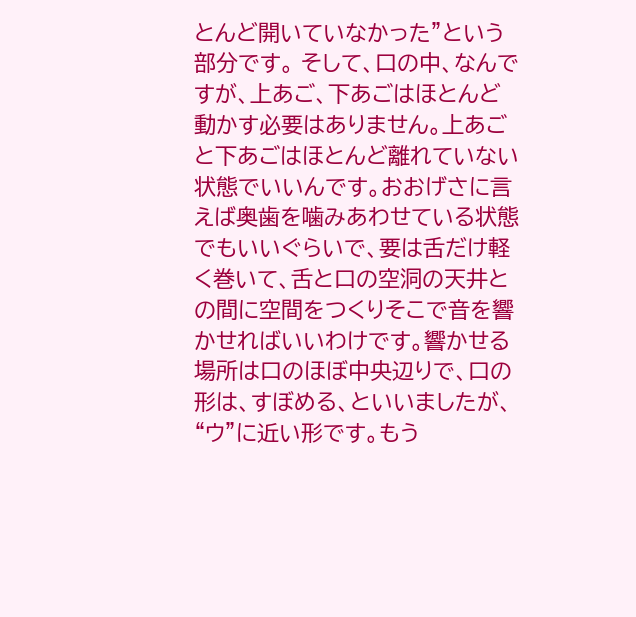とんど開いていなかった”という部分です。 そして、口の中、なんですが、上あご、下あごはほとんど動かす必要はありません。上あごと下あごはほとんど離れていない状態でいいんです。おおげさに言えば奥歯を噛みあわせている状態でもいいぐらいで、要は舌だけ軽く巻いて、舌と口の空洞の天井との間に空間をつくりそこで音を響かせればいいわけです。響かせる場所は口のほぼ中央辺りで、口の形は、すぼめる、といいましたが、“ウ”に近い形です。もう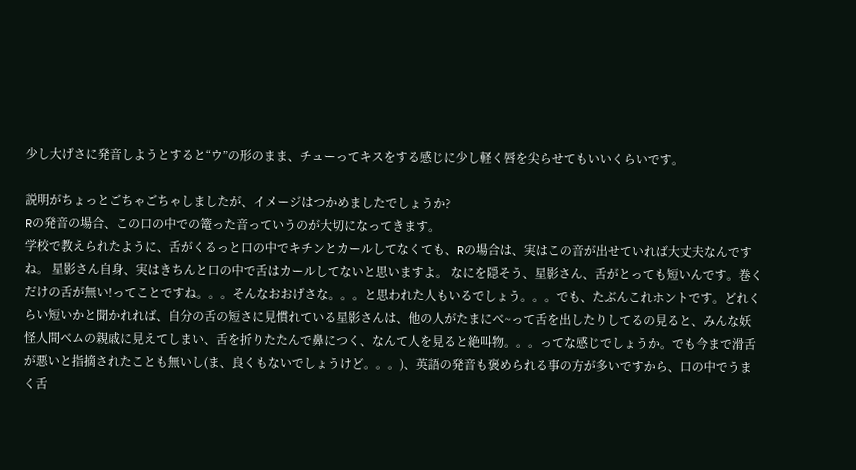少し大げさに発音しようとすると“ウ”の形のまま、チューってキスをする感じに少し軽く唇を尖らせてもいいくらいです。

説明がちょっとごちゃごちゃしましたが、イメージはつかめましたでしょうか?
Rの発音の場合、この口の中での篭った音っていうのが大切になってきます。
学校で教えられたように、舌がくるっと口の中でキチンとカールしてなくても、Rの場合は、実はこの音が出せていれば大丈夫なんですね。 星影さん自身、実はきちんと口の中で舌はカールしてないと思いますよ。 なにを隠そう、星影さん、舌がとっても短いんです。巻くだけの舌が無い!ってことですね。。。そんなおおげさな。。。と思われた人もいるでしょう。。。でも、たぶんこれホントです。どれくらい短いかと聞かれれば、自分の舌の短さに見慣れている星影さんは、他の人がたまにべ~って舌を出したりしてるの見ると、みんな妖怪人間ベムの親戚に見えてしまい、舌を折りたたんで鼻につく、なんて人を見ると絶叫物。。。ってな感じでしょうか。でも今まで滑舌が悪いと指摘されたことも無いし(ま、良くもないでしょうけど。。。)、英語の発音も褒められる事の方が多いですから、口の中でうまく舌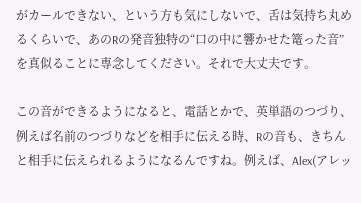がカールできない、という方も気にしないで、舌は気持ち丸めるくらいで、あのRの発音独特の“口の中に響かせた篭った音”を真似ることに専念してください。それで大丈夫です。

この音ができるようになると、電話とかで、英単語のつづり、例えば名前のつづりなどを相手に伝える時、Rの音も、きちんと相手に伝えられるようになるんですね。例えば、Alex(アレッ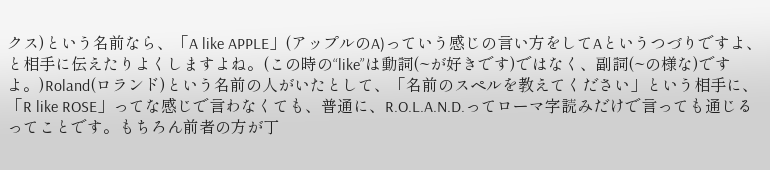クス)という名前なら、「A like APPLE」(アップルのA)っていう感じの言い方をしてAというつづりですよ、と相手に伝えたりよくしますよね。(この時の“like”は動詞(~が好きです)ではなく、副詞(~の様な)ですよ。)Roland(ロランド)という名前の人がいたとして、「名前のスペルを教えてください」という相手に、「R like ROSE」ってな感じで言わなくても、普通に、R.O.L.A.N.D.ってローマ字読みだけで言っても通じるってことです。もちろん前者の方が丁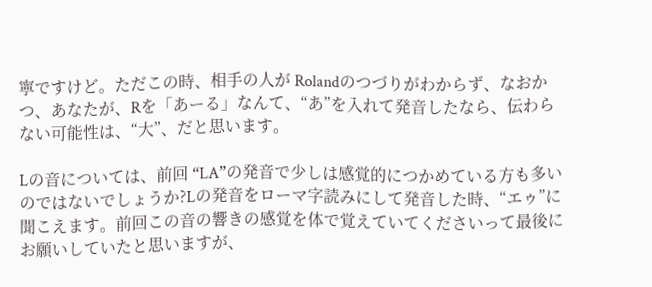寧ですけど。ただこの時、相手の人が Rolandのつづりがわからず、なおかつ、あなたが、Rを「あーる」なんて、“あ”を入れて発音したなら、伝わらない可能性は、“大”、だと思います。

Lの音については、前回 “LA”の発音で少しは感覚的につかめている方も多いのではないでしょうか?Lの発音をローマ字読みにして発音した時、“エゥ”に聞こえます。前回この音の響きの感覚を体で覚えていてくださいって最後にお願いしていたと思いますが、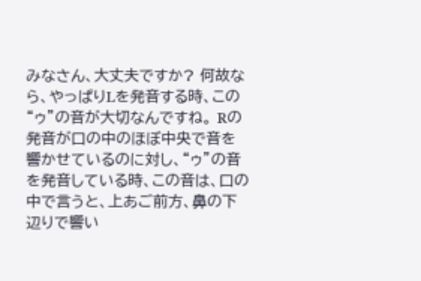みなさん、大丈夫ですか? 何故なら、やっぱりLを発音する時、この“ゥ”の音が大切なんですね。 Rの発音が口の中のほぼ中央で音を響かせているのに対し、“ゥ”の音を発音している時、この音は、口の中で言うと、上あご前方、鼻の下辺りで響い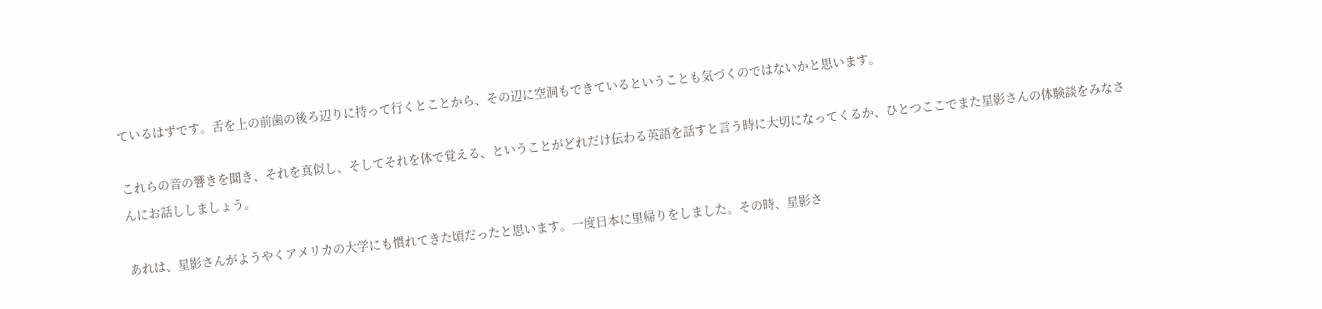ているはずです。舌を上の前歯の後ろ辺りに持って行くとことから、その辺に空洞もできているということも気づくのではないかと思います。

これらの音の響きを聞き、それを真似し、そしてそれを体で覚える、ということがどれだけ伝わる英語を話すと言う時に大切になってくるか、ひとつここでまた星影さんの体験談をみなさんにお話ししましょう。

あれは、星影さんがようやくアメリカの大学にも慣れてきた頃だったと思います。一度日本に里帰りをしました。その時、星影さ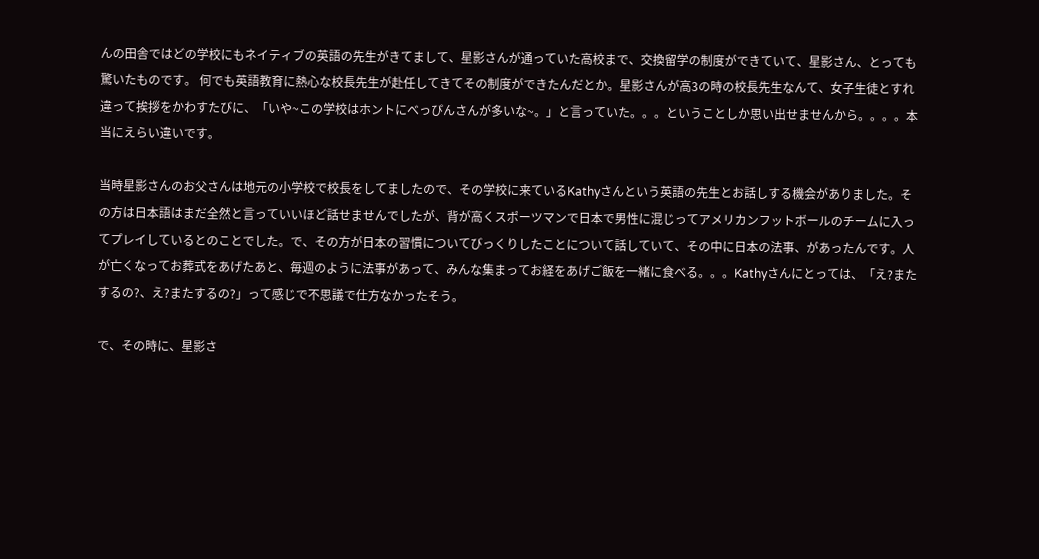んの田舎ではどの学校にもネイティブの英語の先生がきてまして、星影さんが通っていた高校まで、交換留学の制度ができていて、星影さん、とっても驚いたものです。 何でも英語教育に熱心な校長先生が赴任してきてその制度ができたんだとか。星影さんが高3の時の校長先生なんて、女子生徒とすれ違って挨拶をかわすたびに、「いや~この学校はホントにべっぴんさんが多いな~。」と言っていた。。。ということしか思い出せませんから。。。。本当にえらい違いです。

当時星影さんのお父さんは地元の小学校で校長をしてましたので、その学校に来ているKathyさんという英語の先生とお話しする機会がありました。その方は日本語はまだ全然と言っていいほど話せませんでしたが、背が高くスポーツマンで日本で男性に混じってアメリカンフットボールのチームに入ってプレイしているとのことでした。で、その方が日本の習慣についてびっくりしたことについて話していて、その中に日本の法事、があったんです。人が亡くなってお葬式をあげたあと、毎週のように法事があって、みんな集まってお経をあげご飯を一緒に食べる。。。Kathyさんにとっては、「え?またするの?、え?またするの?」って感じで不思議で仕方なかったそう。

で、その時に、星影さ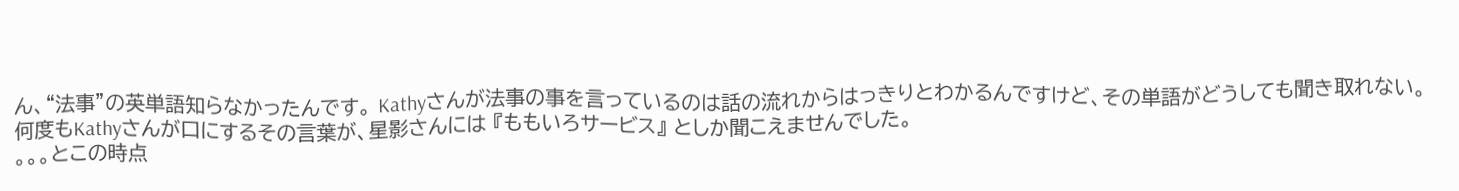ん、“法事”の英単語知らなかったんです。 Kathyさんが法事の事を言っているのは話の流れからはっきりとわかるんですけど、その単語がどうしても聞き取れない。何度もKathyさんが口にするその言葉が、星影さんには 『ももいろサービス』 としか聞こえませんでした。
。。。とこの時点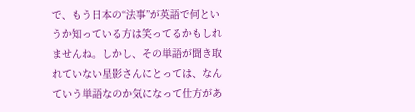で、もう日本の“法事”が英語で何というか知っている方は笑ってるかもしれませんね。しかし、その単語が聞き取れていない星影さんにとっては、なんていう単語なのか気になって仕方があ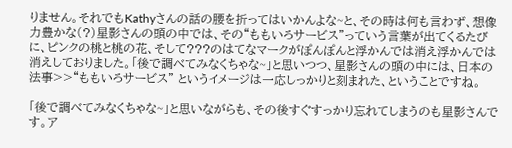りません。それでもKathyさんの話の腰を折ってはいかんよな~と、その時は何も言わず、想像力豊かな(?)星影さんの頭の中では、その“ももいろサービス”っていう言葉が出てくるたびに、ピンクの桃と桃の花、そして???のはてなマークがぽんぽんと浮かんでは消え浮かんでは消えしておりました。「後で調べてみなくちゃな~」と思いつつ、星影さんの頭の中には、日本の法事>>“ももいろサービス” というイメージは一応しっかりと刻まれた、ということですね。

「後で調べてみなくちゃな~」と思いながらも、その後すぐすっかり忘れてしまうのも星影さんです。ア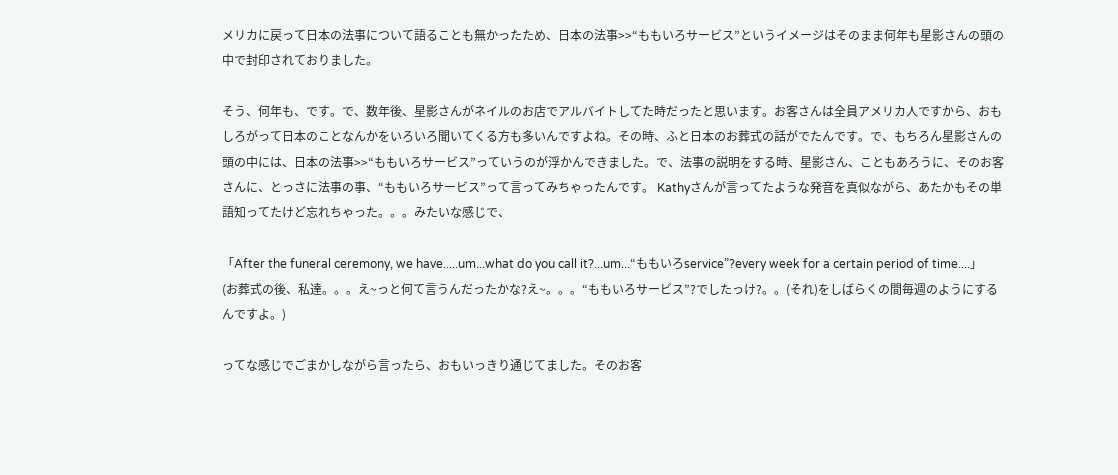メリカに戻って日本の法事について語ることも無かったため、日本の法事>>“ももいろサービス”というイメージはそのまま何年も星影さんの頭の中で封印されておりました。

そう、何年も、です。で、数年後、星影さんがネイルのお店でアルバイトしてた時だったと思います。お客さんは全員アメリカ人ですから、おもしろがって日本のことなんかをいろいろ聞いてくる方も多いんですよね。その時、ふと日本のお葬式の話がでたんです。で、もちろん星影さんの頭の中には、日本の法事>>“ももいろサービス”っていうのが浮かんできました。で、法事の説明をする時、星影さん、こともあろうに、そのお客さんに、とっさに法事の事、“ももいろサービス”って言ってみちゃったんです。 Kathyさんが言ってたような発音を真似ながら、あたかもその単語知ってたけど忘れちゃった。。。みたいな感じで、

「After the funeral ceremony, we have.....um...what do you call it?...um...“ももいろservice”?every week for a certain period of time....」
(お葬式の後、私達。。。え~っと何て言うんだったかな?え~。。。“ももいろサービス”?でしたっけ?。。(それ)をしばらくの間毎週のようにするんですよ。)

ってな感じでごまかしながら言ったら、おもいっきり通じてました。そのお客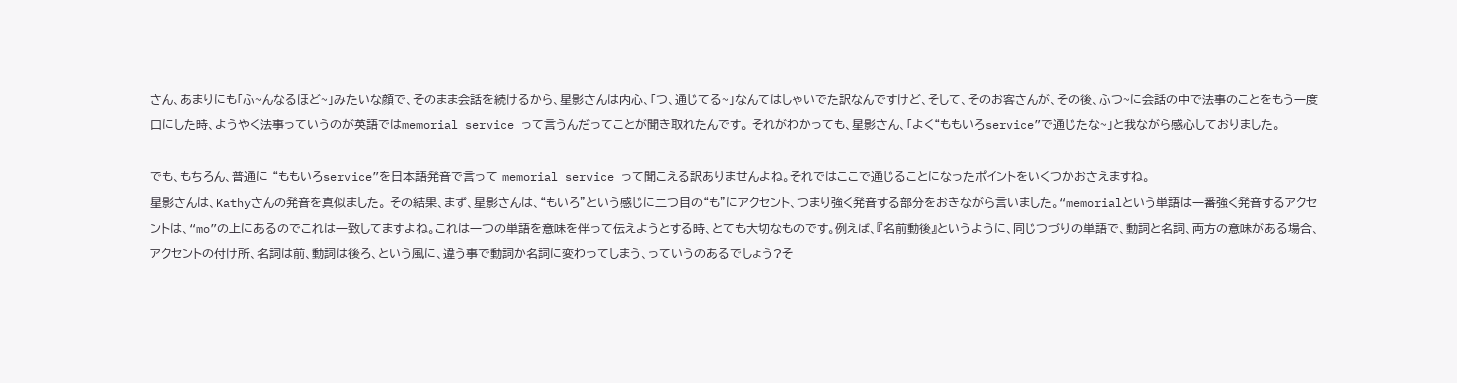さん、あまりにも「ふ~んなるほど~」みたいな顔で、そのまま会話を続けるから、星影さんは内心、「つ、通じてる~」なんてはしゃいでた訳なんですけど、そして、そのお客さんが、その後、ふつ~に会話の中で法事のことをもう一度口にした時、ようやく法事っていうのが英語ではmemorial service って言うんだってことが聞き取れたんです。 それがわかっても、星影さん、「よく“ももいろservice”で通じたな~」と我ながら感心しておりました。

でも、もちろん、普通に “ももいろservice”を日本語発音で言って memorial service って聞こえる訳ありませんよね。それではここで通じることになったポイントをいくつかおさえますね。
星影さんは、Kathyさんの発音を真似ました。 その結果、まず、星影さんは、“もいろ”という感じに二つ目の“も”にアクセント、つまり強く発音する部分をおきながら言いました。“memorialという単語は一番強く発音するアクセントは、“mo”の上にあるのでこれは一致してますよね。これは一つの単語を意味を伴って伝えようとする時、とても大切なものです。例えば、『名前動後』というように、同じつづりの単語で、動詞と名詞、両方の意味がある場合、アクセントの付け所、名詞は前、動詞は後ろ、という風に、違う事で動詞か名詞に変わってしまう、っていうのあるでしょう?そ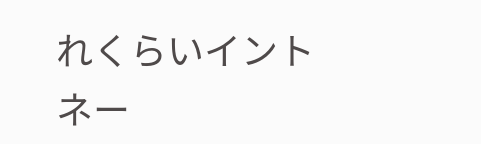れくらいイントネー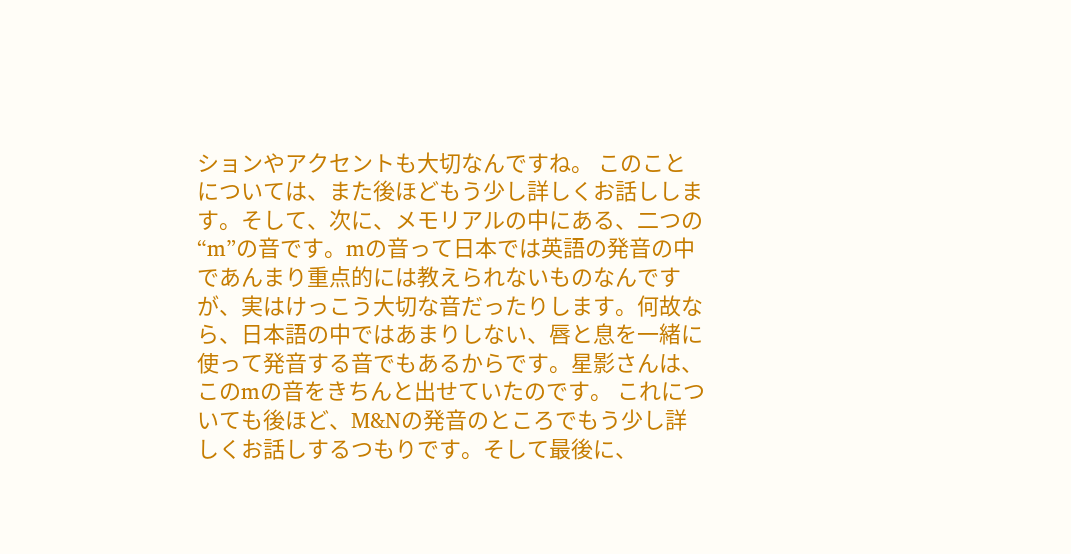ションやアクセントも大切なんですね。 このことについては、また後ほどもう少し詳しくお話しします。そして、次に、メモリアルの中にある、二つの“m”の音です。mの音って日本では英語の発音の中であんまり重点的には教えられないものなんですが、実はけっこう大切な音だったりします。何故なら、日本語の中ではあまりしない、唇と息を一緒に使って発音する音でもあるからです。星影さんは、このmの音をきちんと出せていたのです。 これについても後ほど、M&Nの発音のところでもう少し詳しくお話しするつもりです。そして最後に、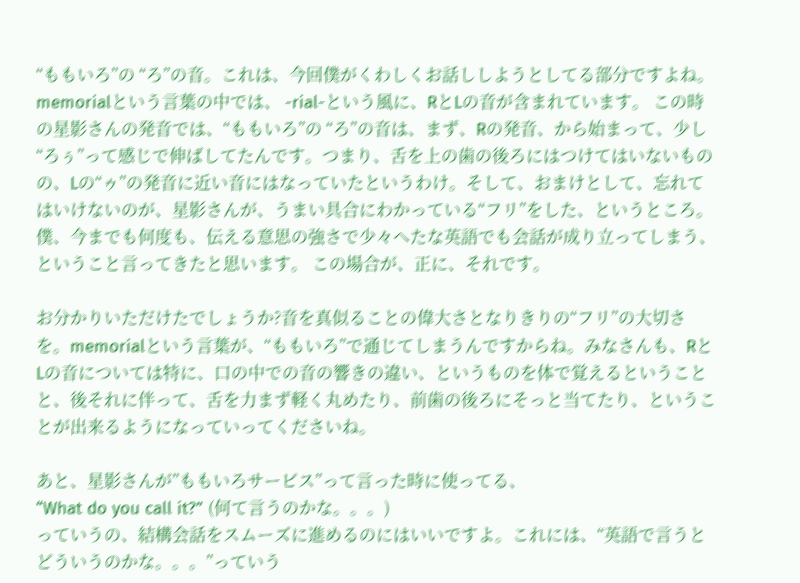“ももいろ”の “ろ”の音。これは、今回僕がくわしくお話ししようとしてる部分ですよね。 memorialという言葉の中では、 -rial-という風に、RとLの音が含まれています。 この時の星影さんの発音では、“ももいろ”の “ろ”の音は、まず、Rの発音、から始まって、少し“ろぅ”って感じで伸ばしてたんです。つまり、舌を上の歯の後ろにはつけてはいないものの、Lの“ゥ”の発音に近い音にはなっていたというわけ。そして、おまけとして、忘れてはいけないのが、星影さんが、うまい具合にわかっている“フリ”をした、というところ。僕、今までも何度も、伝える意思の強さで少々へたな英語でも会話が成り立ってしまう、ということ言ってきたと思います。 この場合が、正に、それです。

お分かりいただけたでしょうか?音を真似ることの偉大さとなりきりの“フリ”の大切さを。memorialという言葉が、“ももいろ”で通じてしまうんですからね。みなさんも、RとLの音については特に、口の中での音の響きの違い、というものを体で覚えるということと、後それに伴って、舌を力まず軽く丸めたり、前歯の後ろにそっと当てたり、ということが出来るようになっていってくださいね。

あと、星影さんが”ももいろサービス”って言った時に使ってる、
“What do you call it?” (何て言うのかな。。。)
っていうの、結構会話をスムーズに進めるのにはいいですよ。これには、“英語で言うとどういうのかな。。。”っていう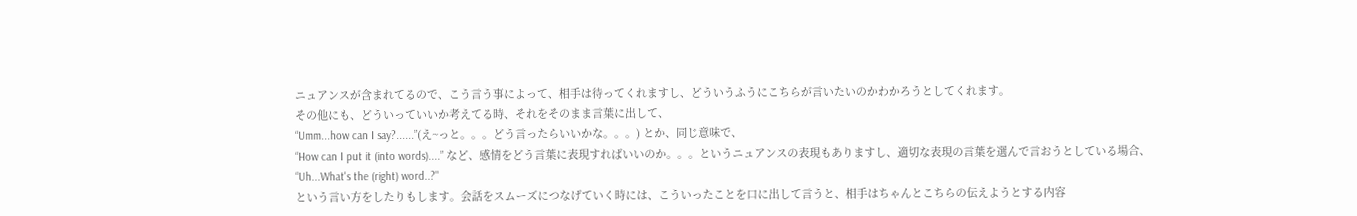ニュアンスが含まれてるので、こう言う事によって、相手は待ってくれますし、どういうふうにこちらが言いたいのかわかろうとしてくれます。
その他にも、どういっていいか考えてる時、それをそのまま言葉に出して、
“Umm...how can I say?......”(え~っと。。。どう言ったらいいかな。。。) とか、同じ意味で、
“How can I put it (into words)....” など、感情をどう言葉に表現すればいいのか。。。というニュアンスの表現もありますし、適切な表現の言葉を選んで言おうとしている場合、
“Uh...What's the (right) word..?"
という言い方をしたりもします。会話をスムーズにつなげていく時には、こういったことを口に出して言うと、相手はちゃんとこちらの伝えようとする内容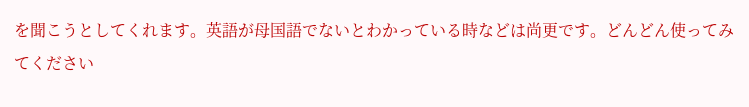を聞こうとしてくれます。英語が母国語でないとわかっている時などは尚更です。どんどん使ってみてください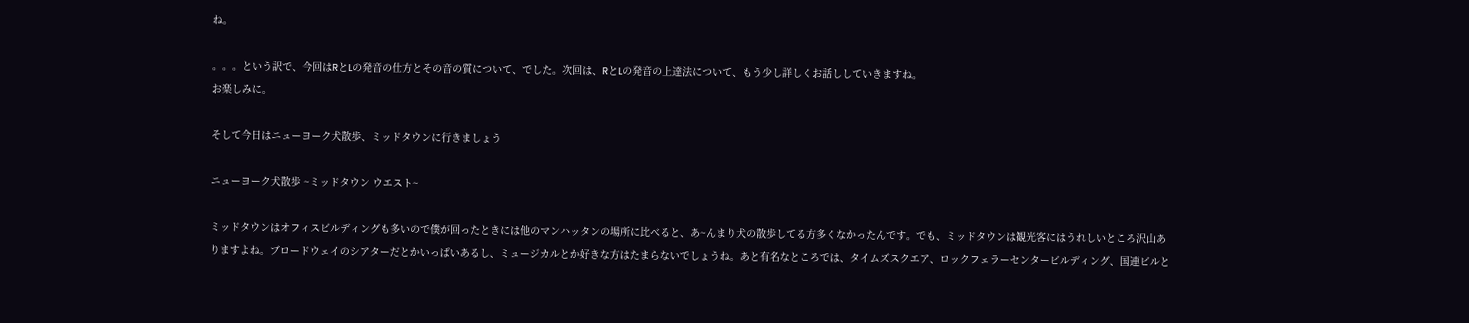ね。

。。。という訳で、今回はRとLの発音の仕方とその音の質について、でした。次回は、RとLの発音の上達法について、もう少し詳しくお話ししていきますね。
お楽しみに。

そして今日はニューヨーク犬散歩、ミッドタウンに行きましょう

ニューヨーク犬散歩 ~ミッドタウン ウエスト~

ミッドタウンはオフィスビルディングも多いので僕が回ったときには他のマンハッタンの場所に比べると、あ~んまり犬の散歩してる方多くなかったんです。でも、ミッドタウンは観光客にはうれしいところ沢山ありますよね。ブロードウェイのシアターだとかいっぱいあるし、ミュージカルとか好きな方はたまらないでしょうね。あと有名なところでは、タイムズスクエア、ロックフェラーセンタービルディング、国連ビルと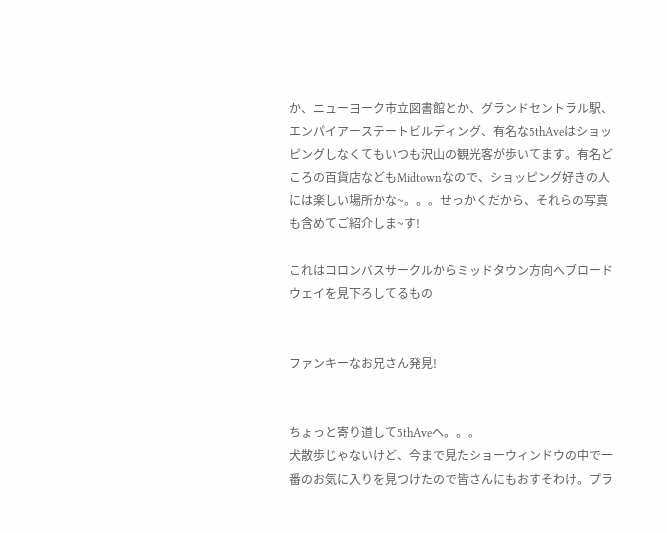か、ニューヨーク市立図書館とか、グランドセントラル駅、エンパイアーステートビルディング、有名な5thAveはショッピングしなくてもいつも沢山の観光客が歩いてます。有名どころの百貨店などもMidtownなので、ショッピング好きの人には楽しい場所かな~。。。せっかくだから、それらの写真も含めてご紹介しま~す!

これはコロンバスサークルからミッドタウン方向へブロードウェイを見下ろしてるもの


ファンキーなお兄さん発見!


ちょっと寄り道して5thAveへ。。。
犬散歩じゃないけど、今まで見たショーウィンドウの中で一番のお気に入りを見つけたので皆さんにもおすそわけ。プラ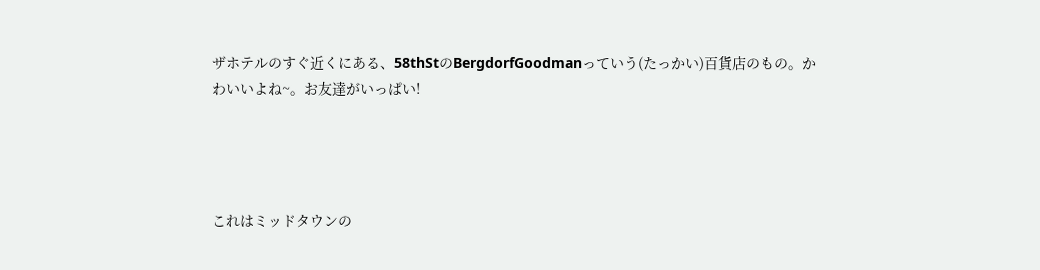ザホテルのすぐ近くにある、58thStのBergdorfGoodmanっていう(たっかい)百貨店のもの。かわいいよね~。お友達がいっぱい!




これはミッドタウンの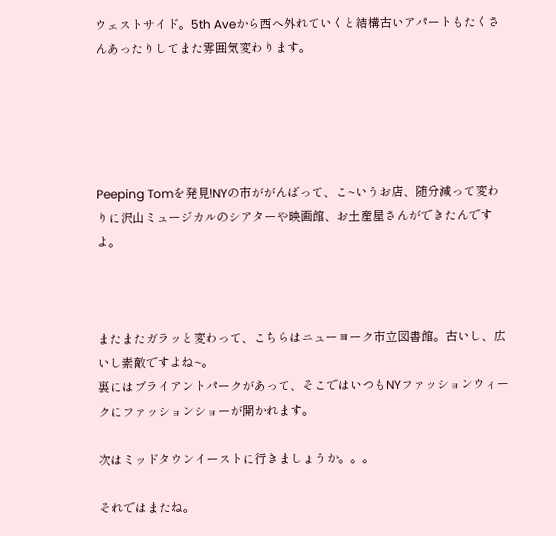ウェストサイド。5th Aveから西へ外れていくと結構古いアパートもたくさんあったりしてまた雰囲気変わります。





Peeping Tomを発見!NYの市ががんばって、こ~いうお店、随分減って変わりに沢山ミュージカルのシアターや映画館、お土産屋さんができたんですよ。



またまたガラッと変わって、こちらはニューヨーク市立図書館。古いし、広いし素敵ですよね~。
裏にはブライアントパークがあって、そこではいつもNYファッションウィークにファッションショーが開かれます。

次はミッドタウンイーストに行きましょうか。。。

それではまたね。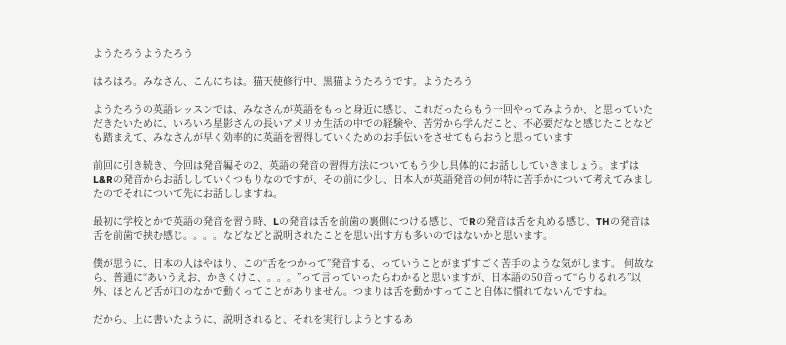ようたろうようたろう

はろはろ。みなさん、こんにちは。猫天使修行中、黒猫ようたろうです。ようたろう

ようたろうの英語レッスンでは、みなさんが英語をもっと身近に感じ、これだったらもう一回やってみようか、と思っていただきたいために、いろいろ星影さんの長いアメリカ生活の中での経験や、苦労から学んだこと、不必要だなと感じたことなども踏まえて、みなさんが早く効率的に英語を習得していくためのお手伝いをさせてもらおうと思っています

前回に引き続き、今回は発音編その2、英語の発音の習得方法についてもう少し具体的にお話ししていきましょう。まずはL&Rの発音からお話ししていくつもりなのですが、その前に少し、日本人が英語発音の何が特に苦手かについて考えてみましたのでそれについて先にお話ししますね。

最初に学校とかで英語の発音を習う時、Lの発音は舌を前歯の裏側につける感じ、でRの発音は舌を丸める感じ、THの発音は舌を前歯で挟む感じ。。。。などなどと説明されたことを思い出す方も多いのではないかと思います。

僕が思うに、日本の人はやはり、この“舌をつかって”発音する、っていうことがまずすごく苦手のような気がします。 何故なら、普通に“あいうえお、かきくけこ、。。。”って言っていったらわかると思いますが、日本語の50音って“らりるれろ”以外、ほとんど舌が口のなかで動くってことがありません。つまりは舌を動かすってこと自体に慣れてないんですね。

だから、上に書いたように、説明されると、それを実行しようとするあ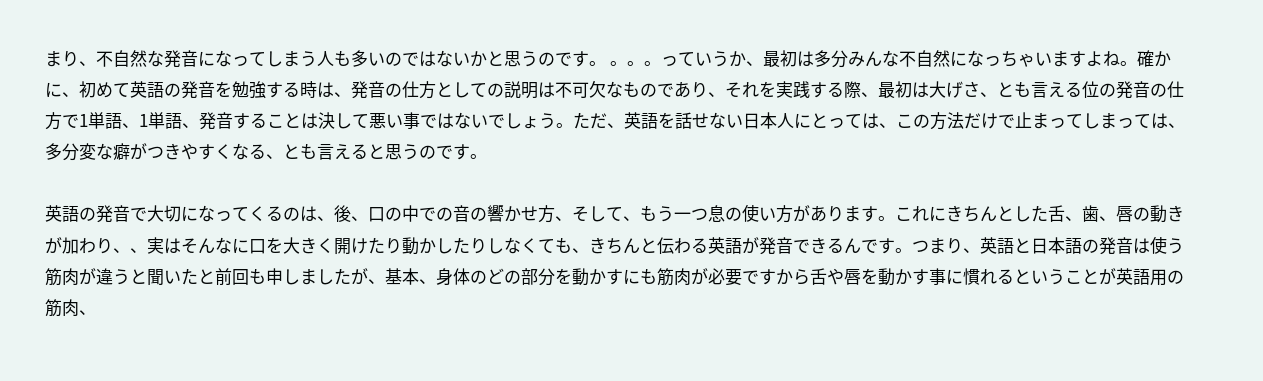まり、不自然な発音になってしまう人も多いのではないかと思うのです。 。。。っていうか、最初は多分みんな不自然になっちゃいますよね。確かに、初めて英語の発音を勉強する時は、発音の仕方としての説明は不可欠なものであり、それを実践する際、最初は大げさ、とも言える位の発音の仕方で1単語、1単語、発音することは決して悪い事ではないでしょう。ただ、英語を話せない日本人にとっては、この方法だけで止まってしまっては、多分変な癖がつきやすくなる、とも言えると思うのです。

英語の発音で大切になってくるのは、後、口の中での音の響かせ方、そして、もう一つ息の使い方があります。これにきちんとした舌、歯、唇の動きが加わり、、実はそんなに口を大きく開けたり動かしたりしなくても、きちんと伝わる英語が発音できるんです。つまり、英語と日本語の発音は使う筋肉が違うと聞いたと前回も申しましたが、基本、身体のどの部分を動かすにも筋肉が必要ですから舌や唇を動かす事に慣れるということが英語用の筋肉、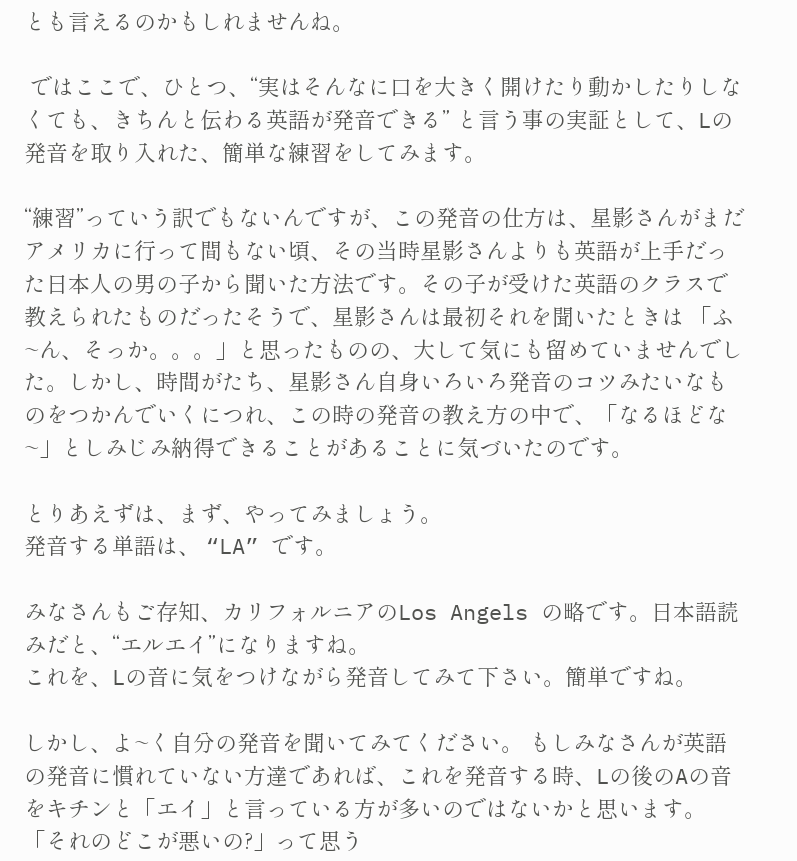とも言えるのかもしれませんね。

 ではここで、ひとつ、“実はそんなに口を大きく開けたり動かしたりしなくても、きちんと伝わる英語が発音できる” と言う事の実証として、Lの発音を取り入れた、簡単な練習をしてみます。

“練習”っていう訳でもないんですが、この発音の仕方は、星影さんがまだアメリカに行って間もない頃、その当時星影さんよりも英語が上手だった日本人の男の子から聞いた方法です。その子が受けた英語のクラスで教えられたものだったそうで、星影さんは最初それを聞いたときは 「ふ~ん、そっか。。。」と思ったものの、大して気にも留めていませんでした。しかし、時間がたち、星影さん自身いろいろ発音のコツみたいなものをつかんでいくにつれ、この時の発音の教え方の中で、「なるほどな~」としみじみ納得できることがあることに気づいたのです。

とりあえずは、まず、やってみましょう。
発音する単語は、 “LA” です。

みなさんもご存知、カリフォルニアのLos Angels の略です。日本語読みだと、“エルエイ”になりますね。
これを、Lの音に気をつけながら発音してみて下さい。簡単ですね。

しかし、よ~く自分の発音を聞いてみてください。 もしみなさんが英語の発音に慣れていない方達であれば、これを発音する時、Lの後のAの音をキチンと「エイ」と言っている方が多いのではないかと思います。 「それのどこが悪いの?」って思う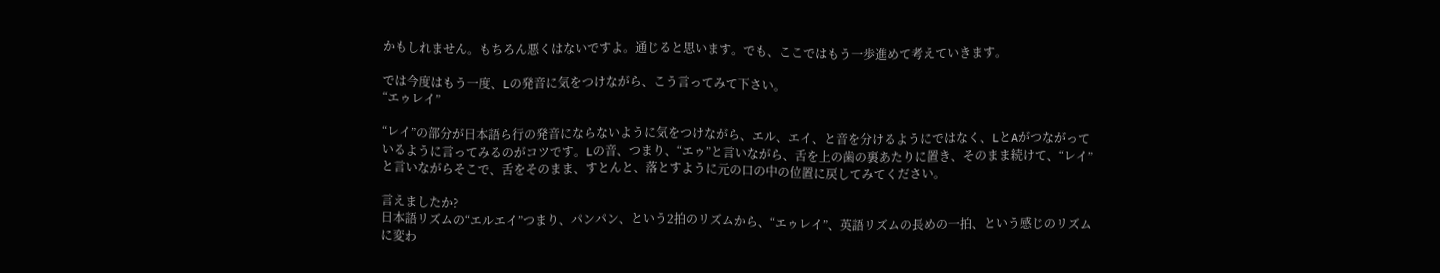かもしれません。もちろん悪くはないですよ。通じると思います。でも、ここではもう一歩進めて考えていきます。

では今度はもう一度、Lの発音に気をつけながら、こう言ってみて下さい。
“エゥレイ”

“レイ”の部分が日本語ら行の発音にならないように気をつけながら、エル、エイ、と音を分けるようにではなく、LとAがつながっているように言ってみるのがコツです。Lの音、つまり、“エゥ”と言いながら、舌を上の歯の裏あたりに置き、そのまま続けて、“レイ”と言いながらそこで、舌をそのまま、すとんと、落とすように元の口の中の位置に戻してみてください。

言えましたか?
日本語リズムの“エルエイ”つまり、パンパン、という2拍のリズムから、“エゥレイ”、英語リズムの長めの一拍、という感じのリズムに変わ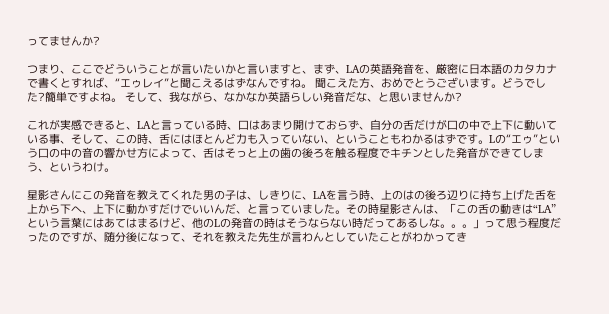ってませんか?

つまり、ここでどういうことが言いたいかと言いますと、まず、LAの英語発音を、厳密に日本語のカタカナで書くとすれば、“エゥレイ”と聞こえるはずなんですね。 聞こえた方、おめでとうございます。どうでした?簡単ですよね。 そして、我ながら、なかなか英語らしい発音だな、と思いませんか?

これが実感できると、LAと言っている時、口はあまり開けておらず、自分の舌だけが口の中で上下に動いている事、そして、この時、舌にはほとんど力も入っていない、ということもわかるはずです。Lの“エゥ”という口の中の音の響かせ方によって、舌はそっと上の歯の後ろを触る程度でキチンとした発音ができてしまう、というわけ。

星影さんにこの発音を教えてくれた男の子は、しきりに、LAを言う時、上のはの後ろ辺りに持ち上げた舌を上から下へ、上下に動かすだけでいいんだ、と言っていました。その時星影さんは、「この舌の動きは“LA”という言葉にはあてはまるけど、他のLの発音の時はそうならない時だってあるしな。。。」って思う程度だったのですが、随分後になって、それを教えた先生が言わんとしていたことがわかってき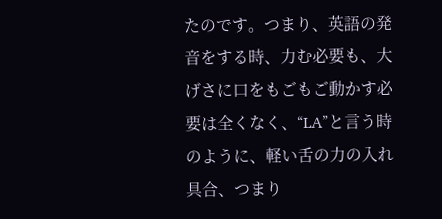たのです。つまり、英語の発音をする時、力む必要も、大げさに口をもごもご動かす必要は全くなく、“LA”と言う時のように、軽い舌の力の入れ具合、つまり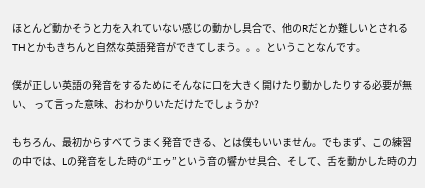ほとんど動かそうと力を入れていない感じの動かし具合で、他のRだとか難しいとされるTHとかもきちんと自然な英語発音ができてしまう。。。ということなんです。

僕が正しい英語の発音をするためにそんなに口を大きく開けたり動かしたりする必要が無い、 って言った意味、おわかりいただけたでしょうか?

もちろん、最初からすべてうまく発音できる、とは僕もいいません。でもまず、この練習の中では、Lの発音をした時の“エゥ”という音の響かせ具合、そして、舌を動かした時の力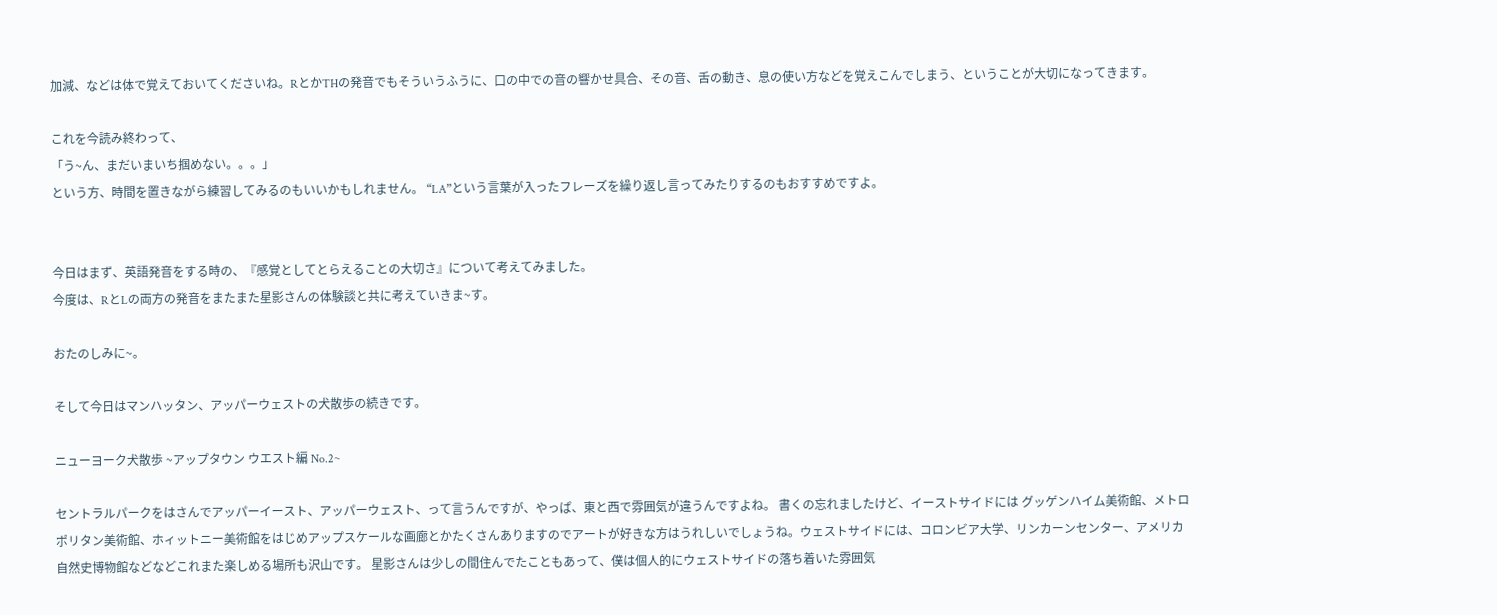加減、などは体で覚えておいてくださいね。RとかTHの発音でもそういうふうに、口の中での音の響かせ具合、その音、舌の動き、息の使い方などを覚えこんでしまう、ということが大切になってきます。

これを今読み終わって、
「う~ん、まだいまいち掴めない。。。」
という方、時間を置きながら練習してみるのもいいかもしれません。 “LA”という言葉が入ったフレーズを繰り返し言ってみたりするのもおすすめですよ。


今日はまず、英語発音をする時の、『感覚としてとらえることの大切さ』について考えてみました。
今度は、RとLの両方の発音をまたまた星影さんの体験談と共に考えていきま~す。

おたのしみに~。

そして今日はマンハッタン、アッパーウェストの犬散歩の続きです。

ニューヨーク犬散歩 ~アップタウン ウエスト編 No.2~

セントラルパークをはさんでアッパーイースト、アッパーウェスト、って言うんですが、やっぱ、東と西で雰囲気が違うんですよね。 書くの忘れましたけど、イーストサイドには グッゲンハイム美術館、メトロポリタン美術館、ホィットニー美術館をはじめアップスケールな画廊とかたくさんありますのでアートが好きな方はうれしいでしょうね。ウェストサイドには、コロンビア大学、リンカーンセンター、アメリカ自然史博物館などなどこれまた楽しめる場所も沢山です。 星影さんは少しの間住んでたこともあって、僕は個人的にウェストサイドの落ち着いた雰囲気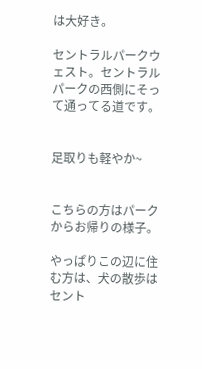は大好き。

セントラルパークウェスト。セントラルパークの西側にそって通ってる道です。


足取りも軽やか~


こちらの方はパークからお帰りの様子。

やっぱりこの辺に住む方は、犬の散歩はセント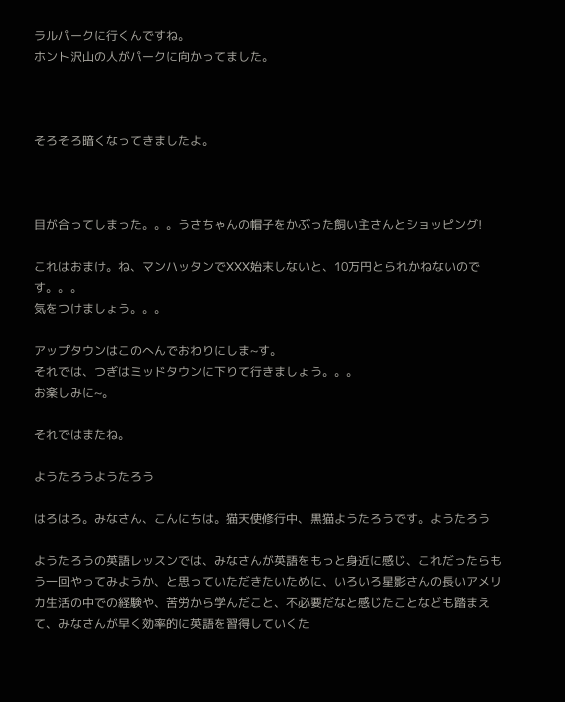ラルパークに行くんですね。
ホント沢山の人がパークに向かってました。



そろそろ暗くなってきましたよ。



目が合ってしまった。。。うさちゃんの帽子をかぶった飼い主さんとショッピング!

これはおまけ。ね、マンハッタンでXXX始末しないと、10万円とられかねないのです。。。
気をつけましょう。。。

アップタウンはこのへんでおわりにしま~す。
それでは、つぎはミッドタウンに下りて行きましょう。。。
お楽しみに~。

それではまたね。

ようたろうようたろう

はろはろ。みなさん、こんにちは。猫天使修行中、黒猫ようたろうです。ようたろう

ようたろうの英語レッスンでは、みなさんが英語をもっと身近に感じ、これだったらもう一回やってみようか、と思っていただきたいために、いろいろ星影さんの長いアメリカ生活の中での経験や、苦労から学んだこと、不必要だなと感じたことなども踏まえて、みなさんが早く効率的に英語を習得していくた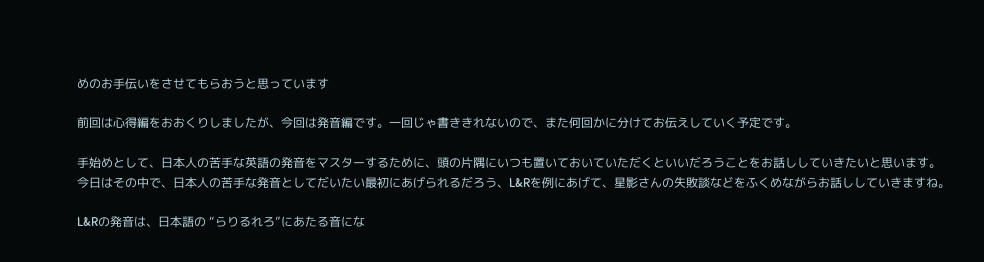めのお手伝いをさせてもらおうと思っています

前回は心得編をおおくりしましたが、今回は発音編です。一回じゃ書ききれないので、また何回かに分けてお伝えしていく予定です。

手始めとして、日本人の苦手な英語の発音をマスターするために、頭の片隅にいつも置いておいていただくといいだろうことをお話ししていきたいと思います。
今日はその中で、日本人の苦手な発音としてだいたい最初にあげられるだろう、L&Rを例にあげて、星影さんの失敗談などをふくめながらお話ししていきますね。

L&Rの発音は、日本語の “らりるれろ”にあたる音にな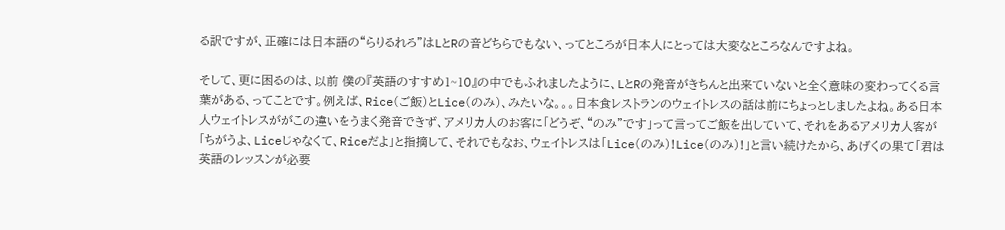る訳ですが、正確には日本語の“らりるれろ”はLとRの音どちらでもない、ってところが日本人にとっては大変なところなんですよね。

そして、更に困るのは、以前 僕の『英語のすすめ1~10』の中でもふれましたように、LとRの発音がきちんと出来ていないと全く意味の変わってくる言葉がある、ってことです。例えば、Rice(ご飯)とLice(のみ)、みたいな。。。日本食レストランのウェイトレスの話は前にちょっとしましたよね。ある日本人ウェイトレスががこの違いをうまく発音できず、アメリカ人のお客に「どうぞ、“のみ”です」って言ってご飯を出していて、それをあるアメリカ人客が「ちがうよ、Liceじゃなくて、Riceだよ」と指摘して、それでもなお、ウェイトレスは「Lice(のみ)!Lice(のみ)!」と言い続けたから、あげくの果て「君は英語のレッスンが必要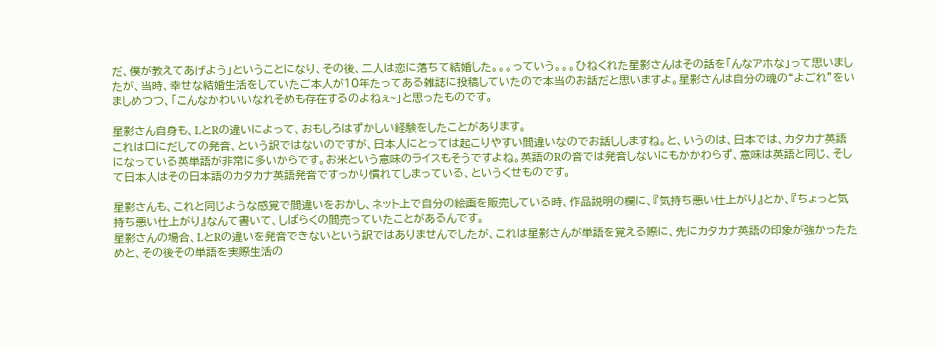だ、僕が教えてあげよう」ということになり、その後、二人は恋に落ちて結婚した。。。っていう。。。ひねくれた星影さんはその話を「んなアホな」って思いましたが、当時、幸せな結婚生活をしていたご本人が10年たってある雑誌に投稿していたので本当のお話だと思いますよ。星影さんは自分の魂の“よごれ”をいましめつつ、「こんなかわいいなれそめも存在するのよねぇ~」と思ったものです。

星影さん自身も、LとRの違いによって、おもしろはずかしい経験をしたことがあります。
これは口にだしての発音、という訳ではないのですが、日本人にとっては起こりやすい間違いなのでお話ししますね。と、いうのは、日本では、カタカナ英語になっている英単語が非常に多いからです。お米という意味のライスもそうですよね。英語のRの音では発音しないにもかかわらず、意味は英語と同じ、そして日本人はその日本語のカタカナ英語発音ですっかり慣れてしまっている、というくせものです。

星影さんも、これと同じような感覚で間違いをおかし、ネット上で自分の絵画を販売している時、作品説明の欄に、『気持ち悪い仕上がり』とか、『ちょっと気持ち悪い仕上がり』なんて書いて、しばらくの間売っていたことがあるんです。
星影さんの場合、LとRの違いを発音できないという訳ではありませんでしたが、これは星影さんが単語を覚える際に、先にカタカナ英語の印象が強かったためと、その後その単語を実際生活の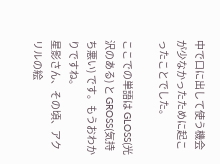中で口に出して使う機会が少なかったために起こったことでした。

ここでの単語は GLOSS(光沢のある) と GROSS(気持ち悪い) です。もうおわかりですね。
星影さん、その頃、アクリルの絵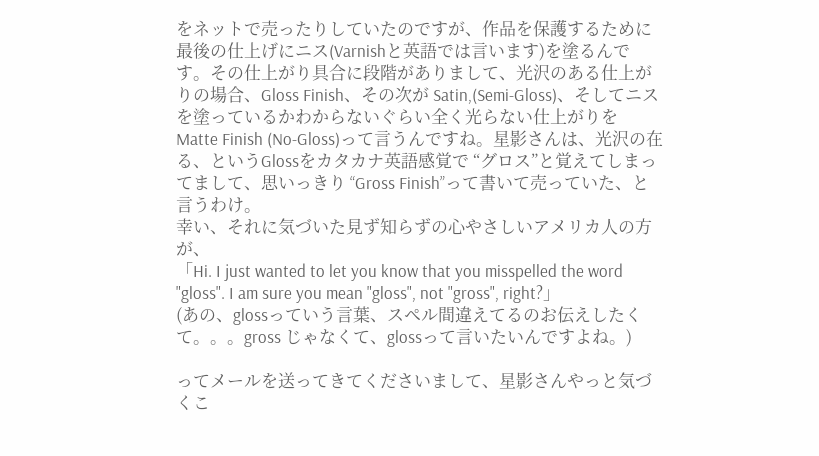をネットで売ったりしていたのですが、作品を保護するために最後の仕上げにニス(Varnishと英語では言います)を塗るんです。その仕上がり具合に段階がありまして、光沢のある仕上がりの場合、Gloss Finish、その次が Satin,(Semi-Gloss)、そしてニスを塗っているかわからないぐらい全く光らない仕上がりを Matte Finish (No-Gloss)って言うんですね。星影さんは、光沢の在る、というGlossをカタカナ英語感覚で “グロス”と覚えてしまってまして、思いっきり “Gross Finish”って書いて売っていた、と言うわけ。
幸い、それに気づいた見ず知らずの心やさしいアメリカ人の方が、
「Hi. I just wanted to let you know that you misspelled the word "gloss". I am sure you mean "gloss", not "gross", right?」
(あの、glossっていう言葉、スペル間違えてるのお伝えしたくて。。。gross じゃなくて、glossって言いたいんですよね。)

ってメールを送ってきてくださいまして、星影さんやっと気づくこ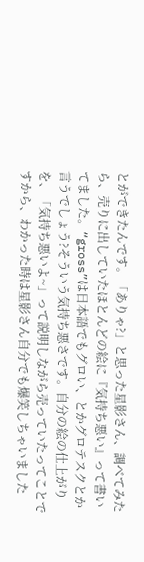とができたんです。「ありゃ?」と思った星影さん、調べてみたら、売りに出していたほとんどの絵に『気持ち悪い』って書いてました。“gross”は日本語でもグロい、とかグロテスクとか言うでしょう?そういう気持ち悪さです。自分の絵の仕上がりを、「気持ち悪いよ~」って説明しながら売っていたってことですから、わかった時は星影さん自分でも爆笑しちゃいました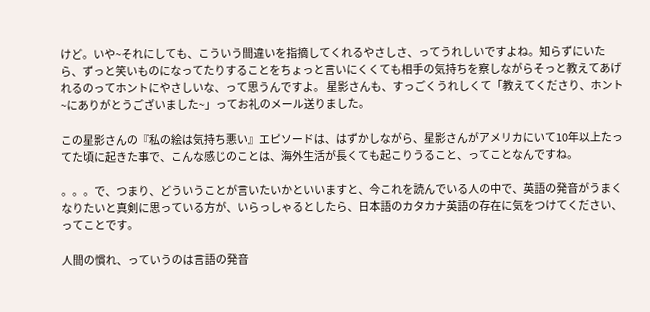けど。いや~それにしても、こういう間違いを指摘してくれるやさしさ、ってうれしいですよね。知らずにいたら、ずっと笑いものになってたりすることをちょっと言いにくくても相手の気持ちを察しながらそっと教えてあげれるのってホントにやさしいな、って思うんですよ。 星影さんも、すっごくうれしくて「教えてくださり、ホント~にありがとうございました~」ってお礼のメール送りました。

この星影さんの『私の絵は気持ち悪い』エピソードは、はずかしながら、星影さんがアメリカにいて10年以上たってた頃に起きた事で、こんな感じのことは、海外生活が長くても起こりうること、ってことなんですね。

。。。で、つまり、どういうことが言いたいかといいますと、今これを読んでいる人の中で、英語の発音がうまくなりたいと真剣に思っている方が、いらっしゃるとしたら、日本語のカタカナ英語の存在に気をつけてください、ってことです。

人間の慣れ、っていうのは言語の発音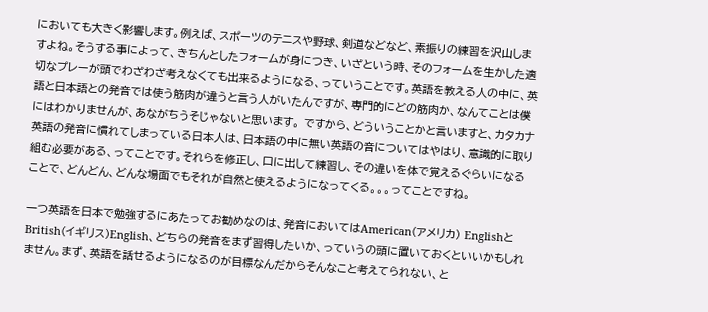においても大きく影響します。例えば、スポーツのテニスや野球、剣道などなど、素振りの練習を沢山しますよね。そうする事によって、きちんとしたフォームが身につき、いざという時、そのフォームを生かした適切なプレーが頭でわざわざ考えなくても出来るようになる、っていうことです。英語を教える人の中に、英語と日本語との発音では使う筋肉が違うと言う人がいたんですが、専門的にどの筋肉か、なんてことは僕にはわかりませんが、あながちうそじゃないと思います。 ですから、どういうことかと言いますと、カタカナ英語の発音に慣れてしまっている日本人は、日本語の中に無い英語の音についてはやはり、意識的に取り組む必要がある、ってことです。それらを修正し、口に出して練習し、その違いを体で覚えるぐらいになることで、どんどん、どんな場面でもそれが自然と使えるようになってくる。。。ってことですね。

一つ英語を日本で勉強するにあたってお勧めなのは、発音においてはAmerican(アメリカ) EnglishとBritish(イギリス)English、どちらの発音をまず習得したいか、っていうの頭に置いておくといいかもしれません。まず、英語を話せるようになるのが目標なんだからそんなこと考えてられない、と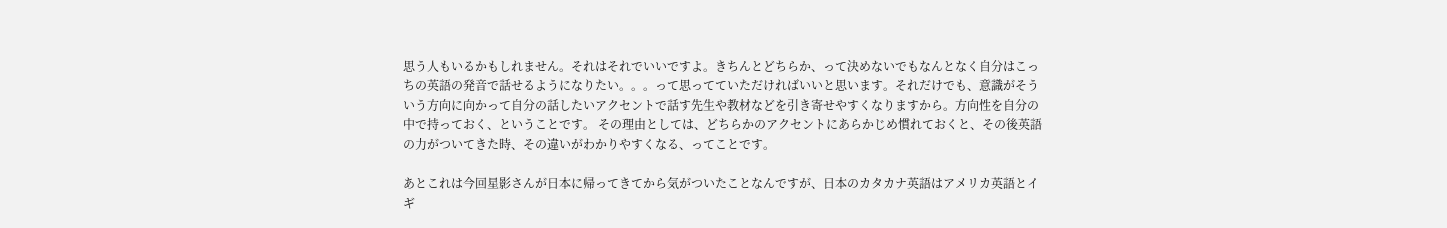思う人もいるかもしれません。それはそれでいいですよ。きちんとどちらか、って決めないでもなんとなく自分はこっちの英語の発音で話せるようになりたい。。。って思ってていただければいいと思います。それだけでも、意識がそういう方向に向かって自分の話したいアクセントで話す先生や教材などを引き寄せやすくなりますから。方向性を自分の中で持っておく、ということです。 その理由としては、どちらかのアクセントにあらかじめ慣れておくと、その後英語の力がついてきた時、その違いがわかりやすくなる、ってことです。

あとこれは今回星影さんが日本に帰ってきてから気がついたことなんですが、日本のカタカナ英語はアメリカ英語とイギ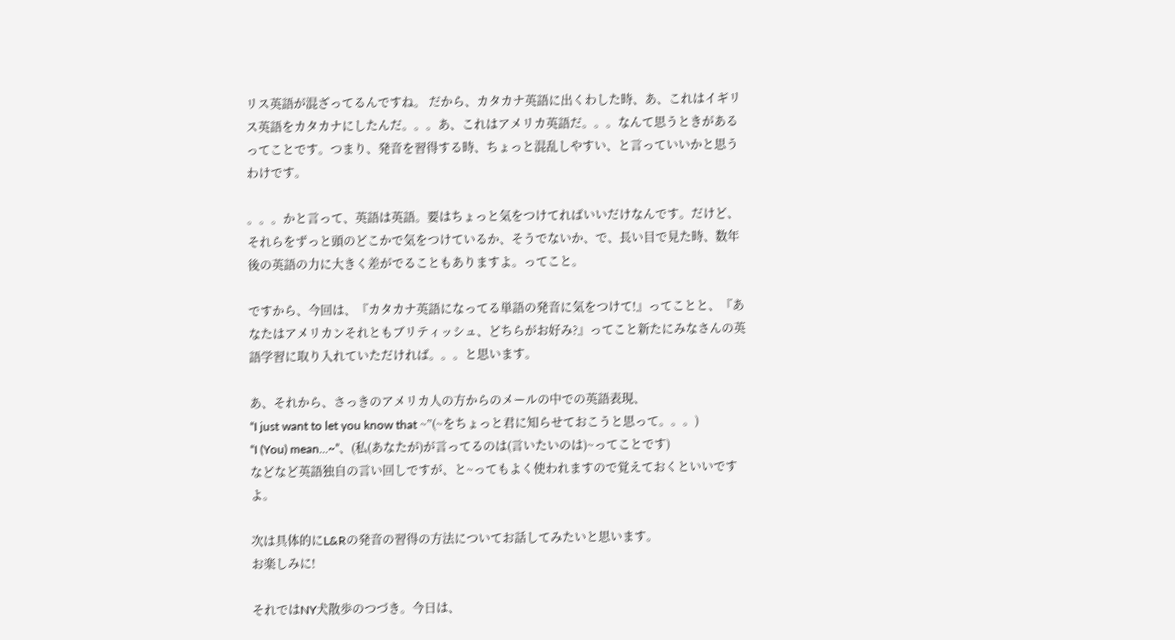リス英語が混ざってるんですね。 だから、カタカナ英語に出くわした時、あ、これはイギリス英語をカタカナにしたんだ。。。あ、これはアメリカ英語だ。。。なんて思うときがあるってことです。つまり、発音を習得する時、ちょっと混乱しやすい、と言っていいかと思うわけです。

。。。かと言って、英語は英語。要はちょっと気をつけてればいいだけなんです。だけど、それらをずっと頭のどこかで気をつけているか、そうでないか、で、長い目で見た時、数年後の英語の力に大きく差がでることもありますよ。ってこと。

ですから、今回は、『カタカナ英語になってる単語の発音に気をつけて!』ってことと、『あなたはアメリカンそれともブリティッシュ、どちらがお好み?』ってこと新たにみなさんの英語学習に取り入れていただければ。。。と思います。

あ、それから、さっきのアメリカ人の方からのメールの中での英語表現、
“I just want to let you know that ~”(~をちょっと君に知らせておこうと思って。。。)
“I (You) mean...~”、(私(あなたが)が言ってるのは(言いたいのは)~ってことです)
などなど英語独自の言い回しですが、と~ってもよく使われますので覚えておくといいですよ。

次は具体的にL&Rの発音の習得の方法についてお話してみたいと思います。
お楽しみに!

それではNY犬散歩のつづき。今日は、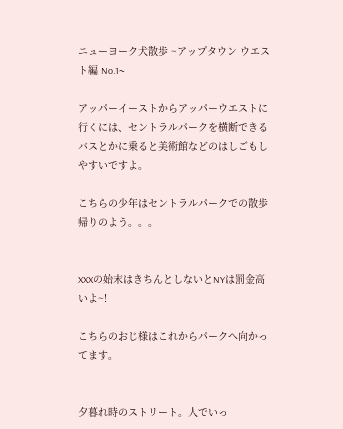ニューヨーク犬散歩 ~アップタウン ウエスト編 No.1~

アッパーイーストからアッパーウエストに行くには、セントラルパークを横断できるバスとかに乗ると美術館などのはしごもしやすいですよ。

こちらの少年はセントラルパークでの散歩帰りのよう。。。


XXXの始末はきちんとしないとNYは罰金高いよ~!

こちらのおじ様はこれからパークへ向かってます。


夕暮れ時のストリート。人でいっ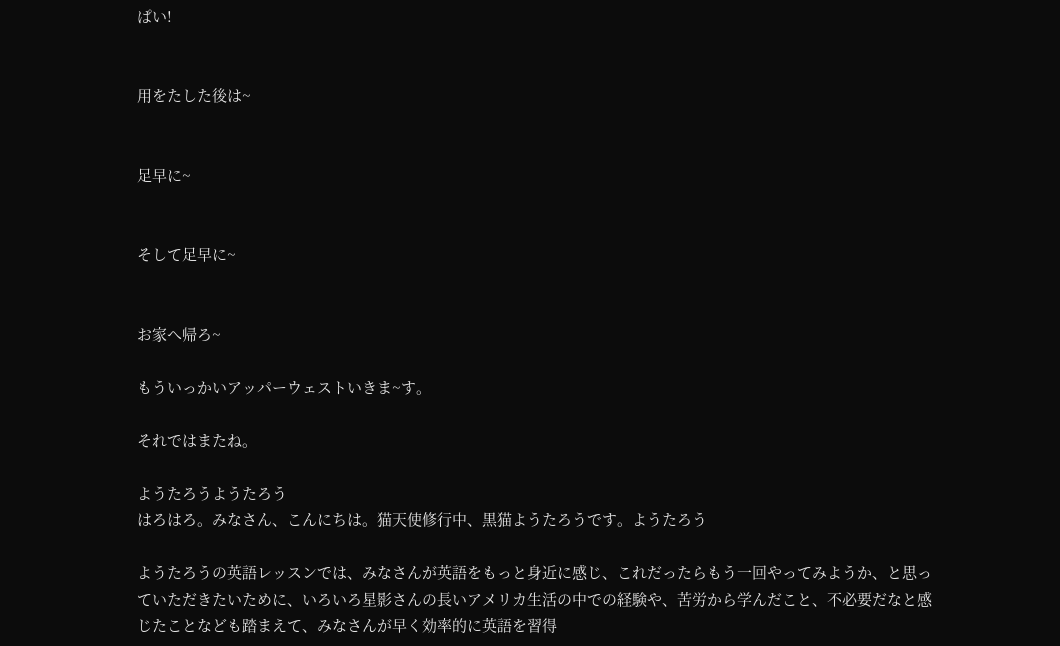ぱい!


用をたした後は~


足早に~


そして足早に~


お家へ帰ろ~

もういっかいアッパーウェストいきま~す。

それではまたね。

ようたろうようたろう
はろはろ。みなさん、こんにちは。猫天使修行中、黒猫ようたろうです。ようたろう

ようたろうの英語レッスンでは、みなさんが英語をもっと身近に感じ、これだったらもう一回やってみようか、と思っていただきたいために、いろいろ星影さんの長いアメリカ生活の中での経験や、苦労から学んだこと、不必要だなと感じたことなども踏まえて、みなさんが早く効率的に英語を習得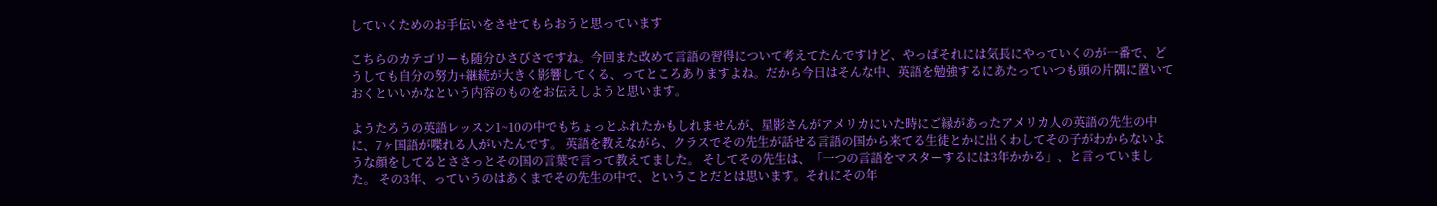していくためのお手伝いをさせてもらおうと思っています

こちらのカテゴリーも随分ひさびさですね。今回また改めて言語の習得について考えてたんですけど、やっぱそれには気長にやっていくのが一番で、どうしても自分の努力+継続が大きく影響してくる、ってところありますよね。だから今日はそんな中、英語を勉強するにあたっていつも頭の片隅に置いておくといいかなという内容のものをお伝えしようと思います。

ようたろうの英語レッスン1~10の中でもちょっとふれたかもしれませんが、星影さんがアメリカにいた時にご縁があったアメリカ人の英語の先生の中に、7ヶ国語が喋れる人がいたんです。 英語を教えながら、クラスでその先生が話せる言語の国から来てる生徒とかに出くわしてその子がわからないような顔をしてるとささっとその国の言葉で言って教えてました。 そしてその先生は、「一つの言語をマスターするには3年かかる」、と言っていました。 その3年、っていうのはあくまでその先生の中で、ということだとは思います。それにその年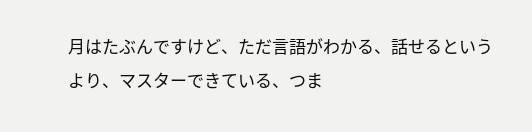月はたぶんですけど、ただ言語がわかる、話せるというより、マスターできている、つま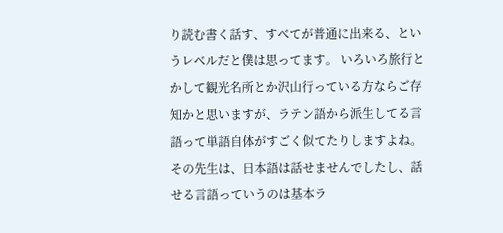り読む書く話す、すべてが普通に出来る、というレベルだと僕は思ってます。 いろいろ旅行とかして観光名所とか沢山行っている方ならご存知かと思いますが、ラテン語から派生してる言語って単語自体がすごく似てたりしますよね。その先生は、日本語は話せませんでしたし、話せる言語っていうのは基本ラ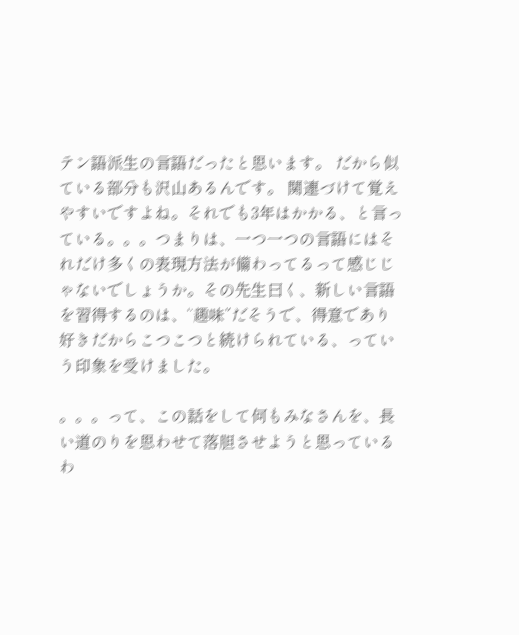テン語派生の言語だったと思います。 だから似ている部分も沢山あるんです。 関連づけて覚えやすいですよね。それでも3年はかかる、と言っている。。。つまりは、一つ一つの言語にはそれだけ多くの表現方法が備わってるって感じじゃないでしょうか。その先生曰く、新しい言語を習得するのは、“趣味”だそうで、得意であり好きだからこつこつと続けられている、っていう印象を受けました。

。。。って、この話をして何もみなさんを、長い道のりを思わせて落胆させようと思っているわ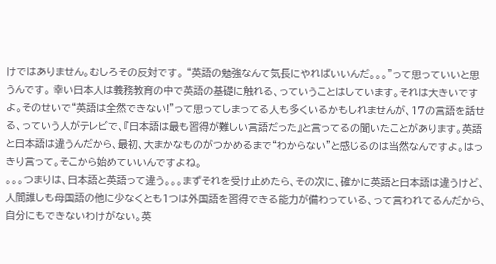けではありません。むしろその反対です。 “英語の勉強なんて気長にやればいいんだ。。。”って思っていいと思うんです。 幸い日本人は義務教育の中で英語の基礎に触れる、っていうことはしています。それは大きいですよ。そのせいで“英語は全然できない!”って思ってしまってる人も多くいるかもしれませんが、17の言語を話せる、っていう人がテレビで、『日本語は最も習得が難しい言語だった』と言ってるの聞いたことがあります。英語と日本語は違うんだから、最初、大まかなものがつかめるまで“わからない”と感じるのは当然なんですよ。はっきり言って。そこから始めていいんですよね。
。。。つまりは、日本語と英語って違う。。。まずそれを受け止めたら、その次に、確かに英語と日本語は違うけど、人間誰しも母国語の他に少なくとも1つは外国語を習得できる能力が備わっている、って言われてるんだから、自分にもできないわけがない。英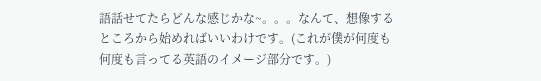語話せてたらどんな感じかな~。。。なんて、想像するところから始めればいいわけです。(これが僕が何度も何度も言ってる英語のイメージ部分です。)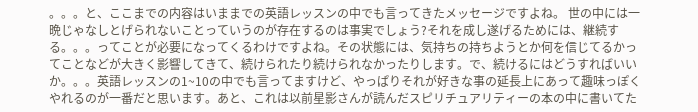。。。と、ここまでの内容はいままでの英語レッスンの中でも言ってきたメッセージですよね。 世の中には一晩じゃなしとげられないことっていうのが存在するのは事実でしょう?それを成し遂げるためには、継続する。。。ってことが必要になってくるわけですよね。その状態には、気持ちの持ちようとか何を信じてるかってことなどが大きく影響してきて、続けられたり続けられなかったりします。で、続けるにはどうすればいいか。。。英語レッスンの1~10の中でも言ってますけど、やっぱりそれが好きな事の延長上にあって趣味っぽくやれるのが一番だと思います。あと、これは以前星影さんが読んだスピリチュアリティーの本の中に書いてた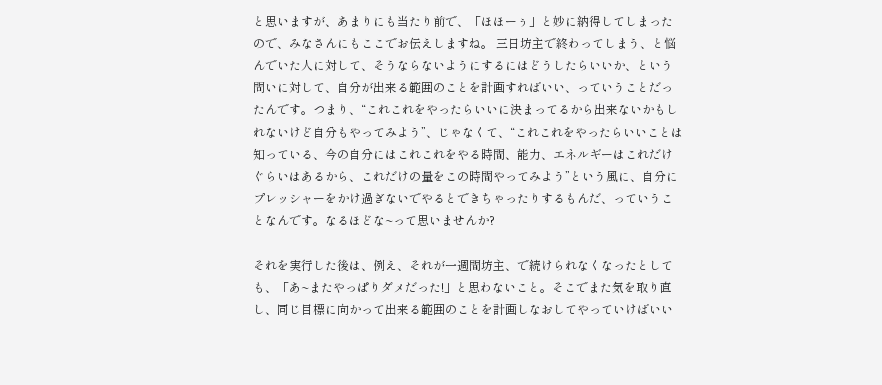と思いますが、あまりにも当たり前で、「ほほーぅ」と妙に納得してしまったので、みなさんにもここでお伝えしますね。 三日坊主で終わってしまう、と悩んでいた人に対して、そうならないようにするにはどうしたらいいか、という問いに対して、自分が出来る範囲のことを計画すればいい、っていうことだったんです。つまり、“これこれをやったらいいに決まってるから出来ないかもしれないけど自分もやってみよう”、じゃなくて、“これこれをやったらいいことは知っている、今の自分にはこれこれをやる時間、能力、エネルギーはこれだけぐらいはあるから、これだけの量をこの時間やってみよう”という風に、自分にプレッシャーをかけ過ぎないでやるとできちゃったりするもんだ、っていうことなんです。なるほどな~って思いませんか?

それを実行した後は、例え、それが一週間坊主、で続けられなくなったとしても、「あ~またやっぱりダメだった!」と思わないこと。そこでまた気を取り直し、同じ目標に向かって出来る範囲のことを計画しなおしてやっていけばいい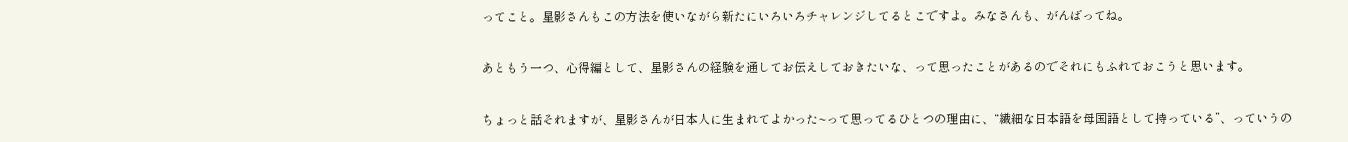ってこと。星影さんもこの方法を使いながら新たにいろいろチャレンジしてるとこですよ。みなさんも、がんばってね。

あともう一つ、心得編として、星影さんの経験を通してお伝えしておきたいな、って思ったことがあるのでそれにもふれておこうと思います。

ちょっと話それますが、星影さんが日本人に生まれてよかった~って思ってるひとつの理由に、“繊細な日本語を母国語として持っている”、っていうの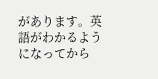があります。英語がわかるようになってから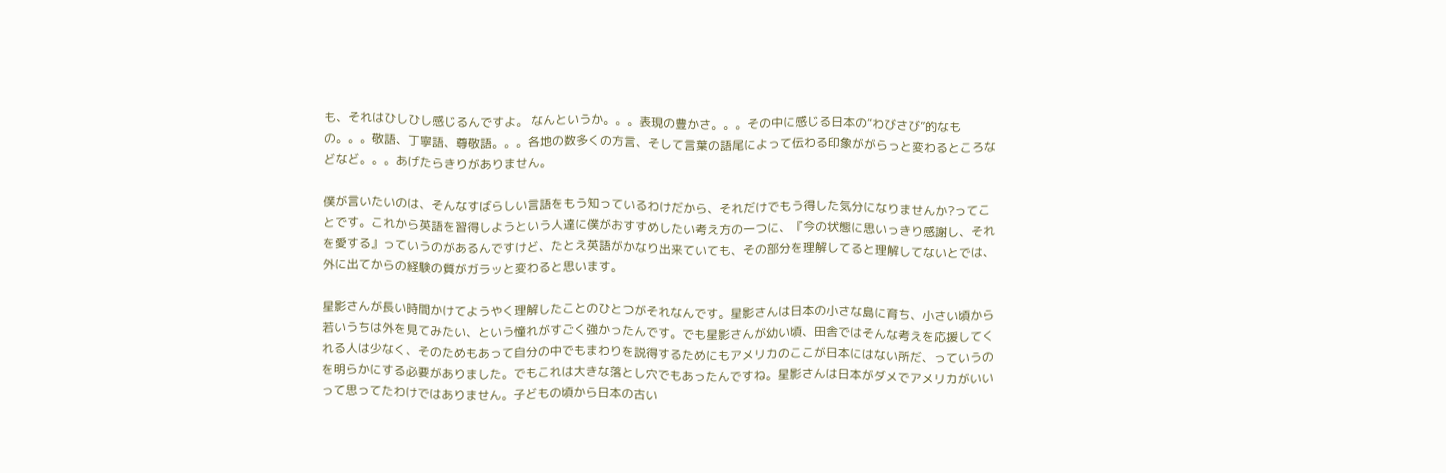も、それはひしひし感じるんですよ。 なんというか。。。表現の豊かさ。。。その中に感じる日本の“わびさび”的なもの。。。敬語、丁寧語、尊敬語。。。各地の数多くの方言、そして言葉の語尾によって伝わる印象ががらっと変わるところなどなど。。。あげたらきりがありません。

僕が言いたいのは、そんなすばらしい言語をもう知っているわけだから、それだけでもう得した気分になりませんか?ってことです。これから英語を習得しようという人達に僕がおすすめしたい考え方の一つに、『今の状態に思いっきり感謝し、それを愛する』っていうのがあるんですけど、たとえ英語がかなり出来ていても、その部分を理解してると理解してないとでは、外に出てからの経験の質がガラッと変わると思います。

星影さんが長い時間かけてようやく理解したことのひとつがそれなんです。星影さんは日本の小さな島に育ち、小さい頃から若いうちは外を見てみたい、という憧れがすごく強かったんです。でも星影さんが幼い頃、田舎ではそんな考えを応援してくれる人は少なく、そのためもあって自分の中でもまわりを説得するためにもアメリカのここが日本にはない所だ、っていうのを明らかにする必要がありました。でもこれは大きな落とし穴でもあったんですね。星影さんは日本がダメでアメリカがいいって思ってたわけではありません。子どもの頃から日本の古い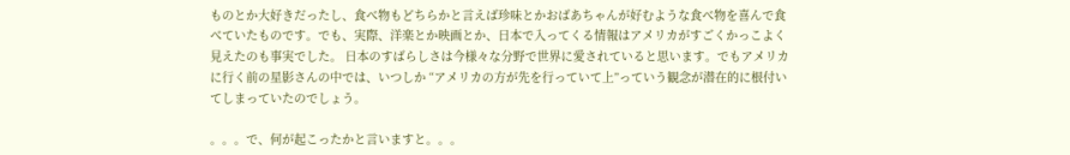ものとか大好きだったし、食べ物もどちらかと言えば珍味とかおばあちゃんが好むような食べ物を喜んで食べていたものです。でも、実際、洋楽とか映画とか、日本で入ってくる情報はアメリカがすごくかっこよく見えたのも事実でした。 日本のすばらしさは今様々な分野で世界に愛されていると思います。でもアメリカに行く前の星影さんの中では、いつしか “アメリカの方が先を行っていて上”っていう観念が潜在的に根付いてしまっていたのでしょう。

。。。で、何が起こったかと言いますと。。。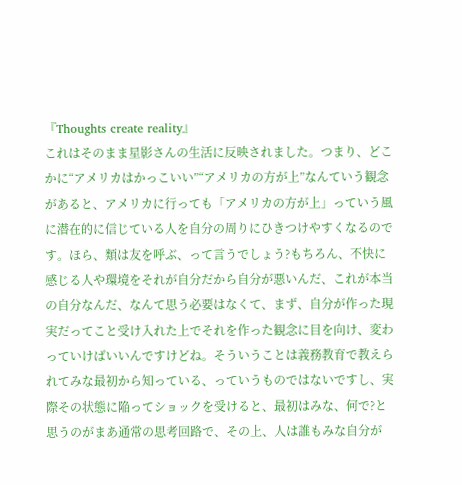『Thoughts create reality』
これはそのまま星影さんの生活に反映されました。つまり、どこかに“アメリカはかっこいい”“アメリカの方が上”なんていう観念があると、アメリカに行っても「アメリカの方が上」っていう風に潜在的に信じている人を自分の周りにひきつけやすくなるのです。ほら、類は友を呼ぶ、って言うでしょう?もちろん、不快に感じる人や環境をそれが自分だから自分が悪いんだ、これが本当の自分なんだ、なんて思う必要はなくて、まず、自分が作った現実だってこと受け入れた上でそれを作った観念に目を向け、変わっていけばいいんですけどね。そういうことは義務教育で教えられてみな最初から知っている、っていうものではないですし、実際その状態に陥ってショックを受けると、最初はみな、何で?と思うのがまあ通常の思考回路で、その上、人は誰もみな自分が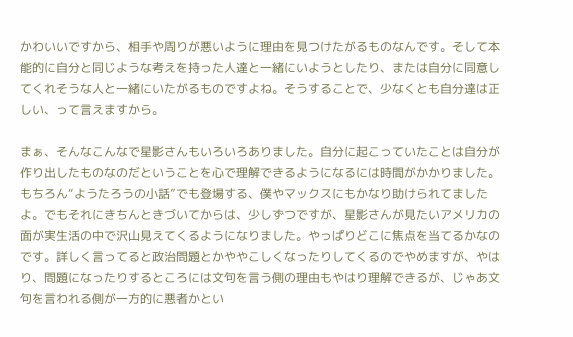かわいいですから、相手や周りが悪いように理由を見つけたがるものなんです。そして本能的に自分と同じような考えを持った人達と一緒にいようとしたり、または自分に同意してくれそうな人と一緒にいたがるものですよね。そうすることで、少なくとも自分達は正しい、って言えますから。

まぁ、そんなこんなで星影さんもいろいろありました。自分に起こっていたことは自分が作り出したものなのだということを心で理解できるようになるには時間がかかりました。もちろん“ようたろうの小話”でも登場する、僕やマックスにもかなり助けられてましたよ。でもそれにきちんときづいてからは、少しずつですが、星影さんが見たいアメリカの面が実生活の中で沢山見えてくるようになりました。やっぱりどこに焦点を当てるかなのです。詳しく言ってると政治問題とかややこしくなったりしてくるのでやめますが、やはり、問題になったりするところには文句を言う側の理由もやはり理解できるが、じゃあ文句を言われる側が一方的に悪者かとい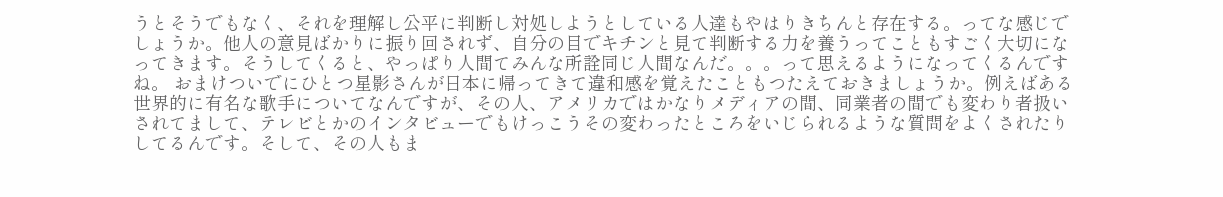うとそうでもなく、それを理解し公平に判断し対処しようとしている人達もやはりきちんと存在する。ってな感じでしょうか。他人の意見ばかりに振り回されず、自分の目でキチンと見て判断する力を養うってこともすごく大切になってきます。そうしてくると、やっぱり人間てみんな所詮同じ人間なんだ。。。って思えるようになってくるんですね。 おまけついでにひとつ星影さんが日本に帰ってきて違和感を覚えたこともつたえておきましょうか。例えばある世界的に有名な歌手についてなんですが、その人、アメリカではかなりメディアの間、同業者の間でも変わり者扱いされてまして、テレビとかのインタビューでもけっこうその変わったところをいじられるような質問をよくされたりしてるんです。そして、その人もま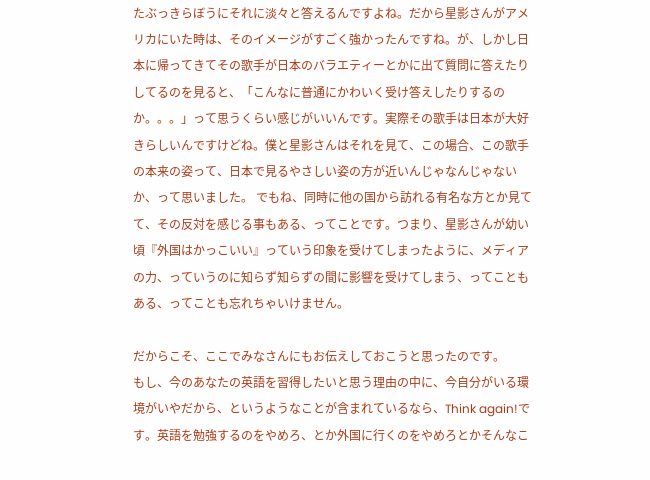たぶっきらぼうにそれに淡々と答えるんですよね。だから星影さんがアメリカにいた時は、そのイメージがすごく強かったんですね。が、しかし日本に帰ってきてその歌手が日本のバラエティーとかに出て質問に答えたりしてるのを見ると、「こんなに普通にかわいく受け答えしたりするのか。。。」って思うくらい感じがいいんです。実際その歌手は日本が大好きらしいんですけどね。僕と星影さんはそれを見て、この場合、この歌手の本来の姿って、日本で見るやさしい姿の方が近いんじゃなんじゃないか、って思いました。 でもね、同時に他の国から訪れる有名な方とか見てて、その反対を感じる事もある、ってことです。つまり、星影さんが幼い頃『外国はかっこいい』っていう印象を受けてしまったように、メディアの力、っていうのに知らず知らずの間に影響を受けてしまう、ってこともある、ってことも忘れちゃいけません。

だからこそ、ここでみなさんにもお伝えしておこうと思ったのです。
もし、今のあなたの英語を習得したいと思う理由の中に、今自分がいる環境がいやだから、というようなことが含まれているなら、Think again!です。英語を勉強するのをやめろ、とか外国に行くのをやめろとかそんなこ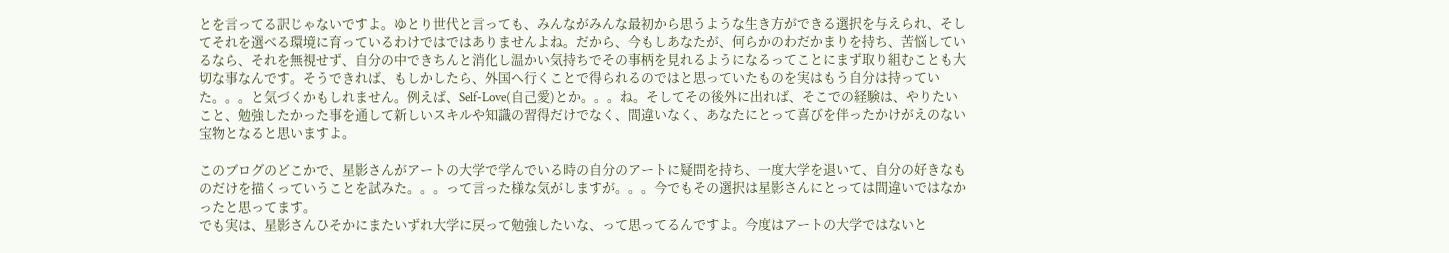とを言ってる訳じゃないですよ。ゆとり世代と言っても、みんながみんな最初から思うような生き方ができる選択を与えられ、そしてそれを選べる環境に育っているわけではではありませんよね。だから、今もしあなたが、何らかのわだかまりを持ち、苦悩しているなら、それを無視せず、自分の中できちんと消化し温かい気持ちでその事柄を見れるようになるってことにまず取り組むことも大切な事なんです。そうできれば、もしかしたら、外国へ行くことで得られるのではと思っていたものを実はもう自分は持っていた。。。と気づくかもしれません。例えば、Self-Love(自己愛)とか。。。ね。そしてその後外に出れば、そこでの経験は、やりたいこと、勉強したかった事を通して新しいスキルや知識の習得だけでなく、間違いなく、あなたにとって喜びを伴ったかけがえのない宝物となると思いますよ。

このブログのどこかで、星影さんがアートの大学で学んでいる時の自分のアートに疑問を持ち、一度大学を退いて、自分の好きなものだけを描くっていうことを試みた。。。って言った様な気がしますが。。。今でもその選択は星影さんにとっては間違いではなかったと思ってます。
でも実は、星影さんひそかにまたいずれ大学に戻って勉強したいな、って思ってるんですよ。今度はアートの大学ではないと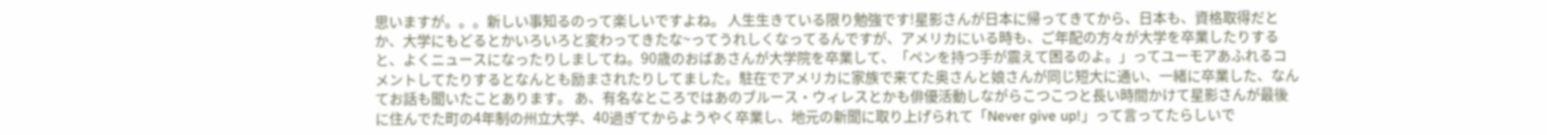思いますが。。。新しい事知るのって楽しいですよね。 人生生きている限り勉強です!星影さんが日本に帰ってきてから、日本も、資格取得だとか、大学にもどるとかいろいろと変わってきたな~ってうれしくなってるんですが、アメリカにいる時も、ご年配の方々が大学を卒業したりすると、よくニュースになったりしましてね。90歳のおばあさんが大学院を卒業して、「ペンを持つ手が震えて困るのよ。」ってユーモアあふれるコメントしてたりするとなんとも励まされたりしてました。駐在でアメリカに家族で来てた奥さんと娘さんが同じ短大に通い、一緒に卒業した、なんてお話も聞いたことあります。 あ、有名なところではあのブルース・ウィレスとかも俳優活動しながらこつこつと長い時間かけて星影さんが最後に住んでた町の4年制の州立大学、40過ぎてからようやく卒業し、地元の新聞に取り上げられて「Never give up!」って言ってたらしいで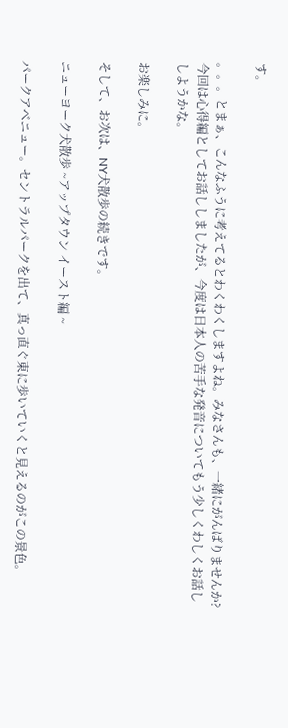す。

。。。とまぁ、こんなふうに考えてるとわくわくしますよね。みなさんも、一緒にがんばりませんか?
今回は心得編としてお話ししましたが、今度は日本人の苦手な発音についてもう少しくわしくお話ししようかな。

お楽しみに。

そして、お次は、NY犬散歩の続きです。

ニューヨーク犬散歩 ~アップタウン イースト編 ~

パークアベニュー。セントラルパークを出て、真っ直ぐ東に歩いていくと見えるのがこの景色。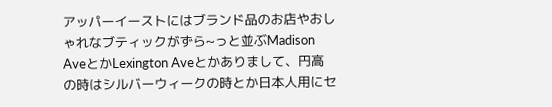アッパーイーストにはブランド品のお店やおしゃれなブティックがずら~っと並ぶMadison AveとかLexington Aveとかありまして、円高の時はシルバーウィークの時とか日本人用にセ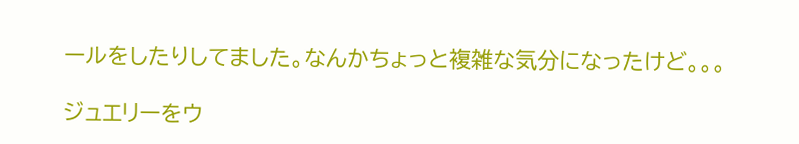ールをしたりしてました。なんかちょっと複雑な気分になったけど。。。

ジュエリーをウ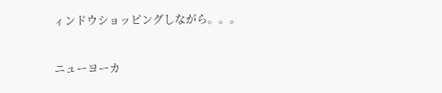ィンドウショッピングしながら。。。


ニューヨーカ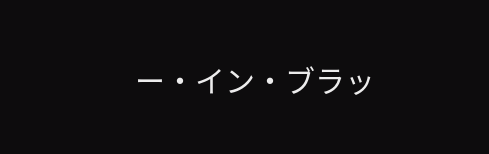ー・イン・ブラッ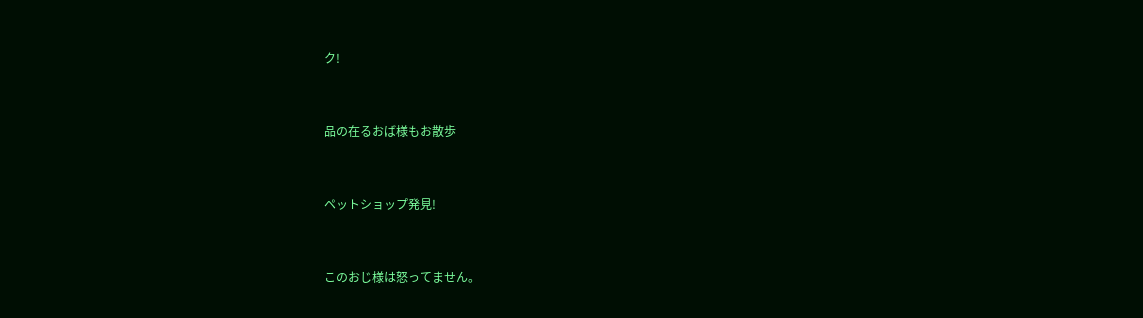ク!


品の在るおば様もお散歩


ペットショップ発見!


このおじ様は怒ってません。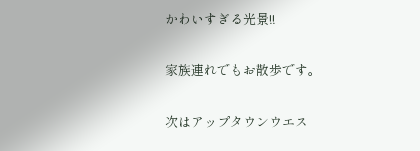かわいすぎる光景!!


家族連れでもお散歩です。


次はアップタウンウエス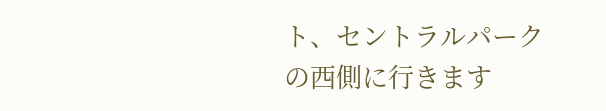ト、セントラルパークの西側に行きます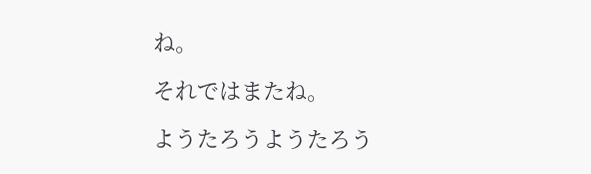ね。

それではまたね。

ようたろうようたろう